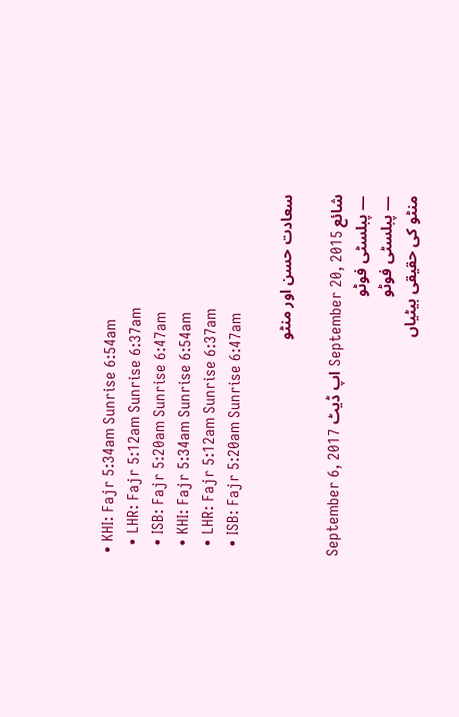• KHI: Fajr 5:34am Sunrise 6:54am
  • LHR: Fajr 5:12am Sunrise 6:37am
  • ISB: Fajr 5:20am Sunrise 6:47am
  • KHI: Fajr 5:34am Sunrise 6:54am
  • LHR: Fajr 5:12am Sunrise 6:37am
  • ISB: Fajr 5:20am Sunrise 6:47am

سعادت حسن اور منٹو

شائع September 20, 2015 اپ ڈیٹ September 6, 2017
— پبلسٹی فوٹو
— پبلسٹی فوٹو
منٹو کی حقیقی بیٹیاں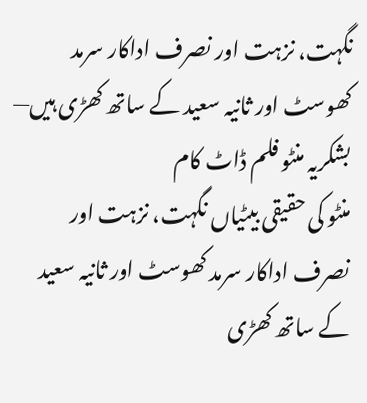نگہت، نزہت اور نصرف اداکار سرمد کھوسٹ اور ثانیہ سعید کے ساتھ کھڑی ہیں— بشکریہ منٹو فلم ڈاٹ کام
منٹو کی حقیقی بیٹیاں نگہت، نزہت اور نصرف اداکار سرمد کھوسٹ اور ثانیہ سعید کے ساتھ کھڑی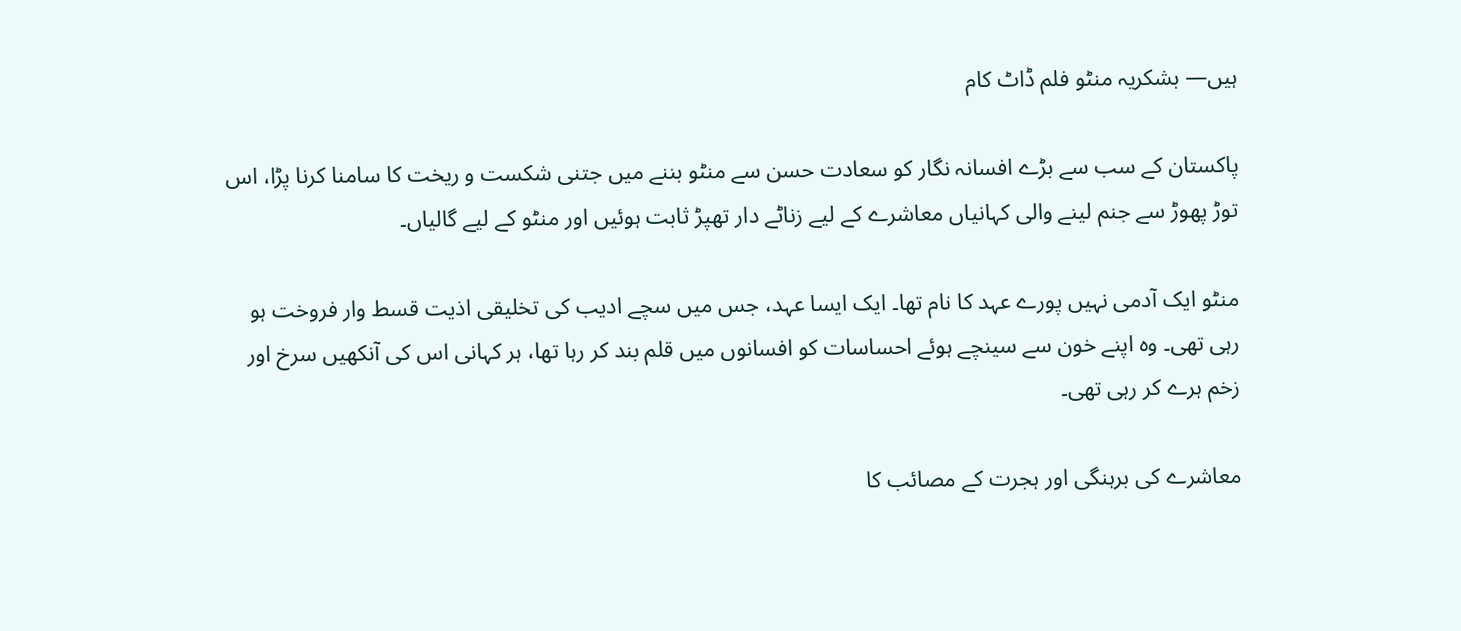ہیں— بشکریہ منٹو فلم ڈاٹ کام

پاکستان کے سب سے بڑے افسانہ نگار کو سعادت حسن سے منٹو بننے میں جتنی شکست و ریخت کا سامنا کرنا پڑا، اس توڑ پھوڑ سے جنم لینے والی کہانیاں معاشرے کے لیے زناٹے دار تھپڑ ثابت ہوئیں اور منٹو کے لیے گالیاں۔

منٹو ایک آدمی نہیں پورے عہد کا نام تھا۔ ایک ایسا عہد، جس میں سچے ادیب کی تخلیقی اذیت قسط وار فروخت ہو رہی تھی۔ وہ اپنے خون سے سینچے ہوئے احساسات کو افسانوں میں قلم بند کر رہا تھا، ہر کہانی اس کی آنکھیں سرخ اور زخم ہرے کر رہی تھی۔

معاشرے کی برہنگی اور ہجرت کے مصائب کا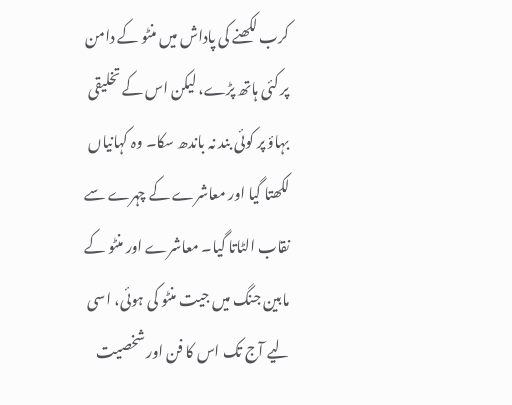کرب لکھنے کی پاداش میں منٹو کے دامن پر کئی ہاتھ پڑے، لیکن اس کے تخلیقی بہاؤ پر کوئی بند نہ باندھ سکا۔ وہ کہانیاں لکھتا گیا اور معاشرے کے چہرے سے نقاب الٹاتا گیا۔ معاشرے اور منٹو کے مابین جنگ میں جیت منٹو کی ہوئی، اسی لیے آج تک اس کا فن اور شخصیت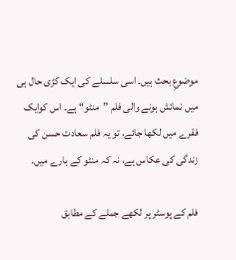موضوعِ بحث ہیں۔ اسی سلسلے کی ایک کڑی حال ہی میں نمائش ہونے والی فلم ”منٹو“ ہے۔ اس کوایک فقرے میں لکھا جائے، تو یہ فلم سعادت حسن کی زندگی کی عکاس ہے، نہ کہ منٹو کے بارے میں۔

فلم کے پوسٹر پر لکھے جملے کے مطابق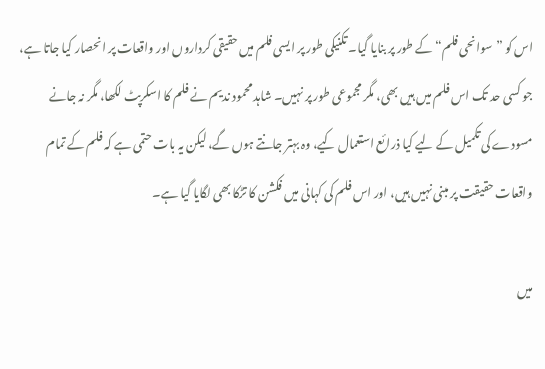اس کو ”سوانحی فلم“ کے طور پر بنایا گیا۔ تکنیکی طور پر ایسی فلم میں حقیقی کرداروں اور واقعات پر انحصار کیا جاتا ہے، جو کسی حد تک اس فلم میں ہیں بھی، مگر مجموعی طور پر نہیں۔ شاہد محمود ندیم نے فلم کا اسکرپٹ لکھا، مگر نہ جانے مسودے کی تکمیل کے لیے کیا ذرائع استعمال کیے، وہ بہتر جانتے ہوں گے، لیکن یہ بات حتمی ہے کہ فلم کے تمام واقعات حقیقت پر مبنی نہیں ہیں، اور اس فلم کی کہانی میں فکشن کا تڑکا بھی لگایا گیا ہے۔

میں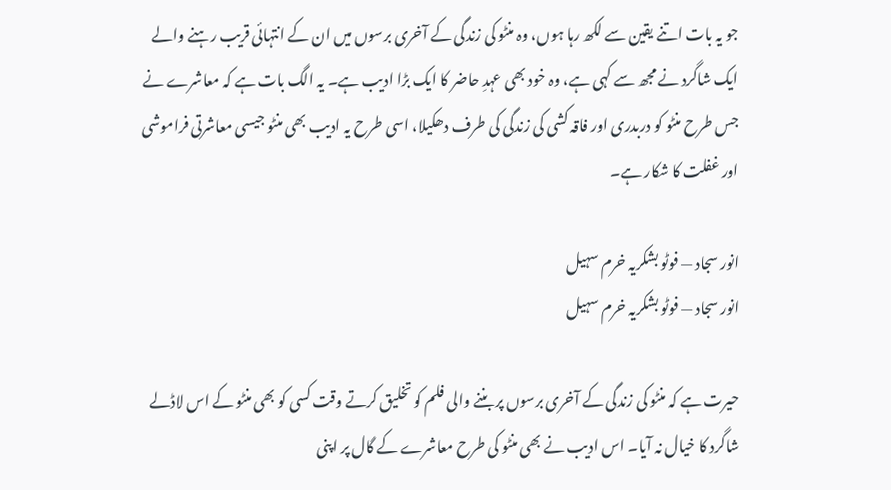جو یہ بات اتنے یقین سے لکھ رہا ہوں، وہ منٹو کی زندگی کے آخری برسوں میں ان کے انتہائی قریب رہنے والے ایک شاگرد نے مجھ سے کہی ہے، وہ خود بھی عہدِ حاضر کا ایک بڑا ادیب ہے۔ یہ الگ بات ہے کہ معاشرے نے جس طرح منٹو کو دربدری اور فاقہ کشی کی زندگی کی طرف دھکیلا، اسی طرح یہ ادیب بھی منٹو جیسی معاشرتی فراموشی اور غفلت کا شکار ہے۔

انور سجاد — فوٹو بشکریہ خرم سہیل
انور سجاد — فوٹو بشکریہ خرم سہیل

حیرت ہے کہ منٹو کی زندگی کے آخری برسوں پر بننے والی فلم کو تخلیق کرتے وقت کسی کو بھی منٹو کے اس لاڈلے شاگرد کا خیال نہ آیا۔ اس ادیب نے بھی منٹو کی طرح معاشرے کے گال پر اپنی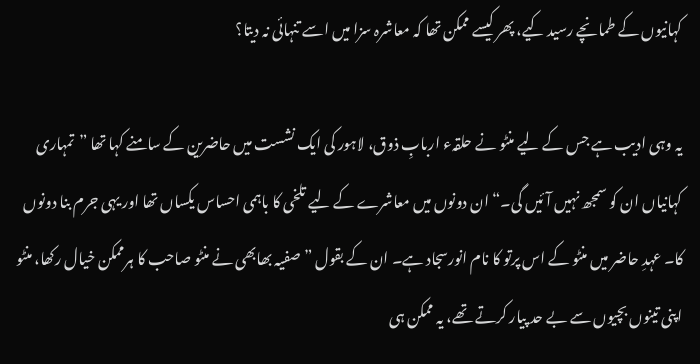کہانیوں کے طمانچے رسید کیے، پھر کیسے ممکن تھا کہ معاشرہ سزا میں اسے تنہائی نہ دیتا؟

یہ وہی ادیب ہے جس کے لیے منٹو نے حلقہء اربابِ ذوق، لاہور کی ایک نشست میں حاضرین کے سامنے کہا تھا ”تمہاری کہانیاں ان کو سمجھ نہیں آئیں گی۔“ ان دونوں میں معاشرے کے لیے تلخی کا باہمی احساس یکساں تھا اور یہی جرم بنا دونوں کا۔ عہدِ حاضر میں منٹو کے اس پرتو کا نام انورسجاد ہے۔ ان کے بقول ”صفیہ بھابھی نے منٹو صاحب کا ہرممکن خیال رکھا، منٹو اپنی تینوں بچیوں سے بے حد پیار کرتے تھے، یہ ممکن ہی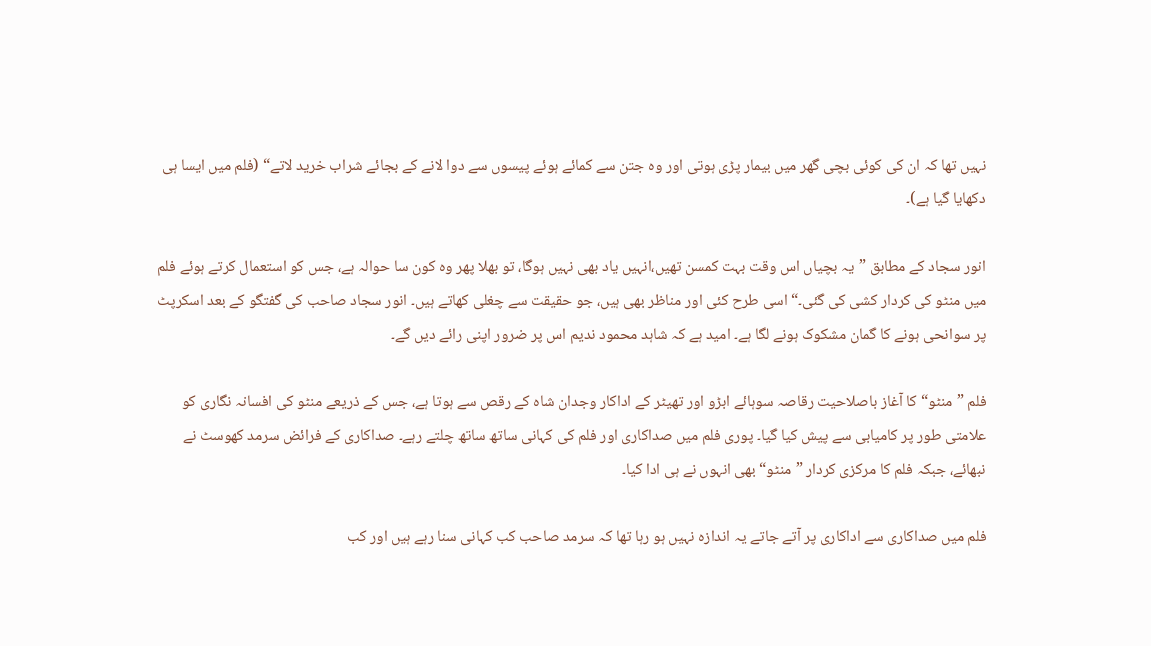نہیں تھا کہ ان کی کوئی بچی گھر میں بیمار پڑی ہوتی اور وہ جتن سے کمائے ہوئے پیسوں سے دوا لانے کے بجائے شراب خرید لاتے“ (فلم میں ایسا ہی دکھایا گیا ہے)۔

انور سجاد کے مطابق ”یہ بچیاں اس وقت بہت کمسن تھیں،انہیں یاد بھی نہیں ہوگا، تو بھلا پھر وہ کون سا حوالہ ہے، جس کو استعمال کرتے ہوئے فلم میں منٹو کی کردار کشی کی گئی۔“ اسی طرح کئی اور مناظر بھی ہیں، جو حقیقت سے چغلی کھاتے ہیں۔ انور سجاد صاحب کی گفتگو کے بعد اسکرپٹ پر سوانحی ہونے کا گمان مشکوک ہونے لگا ہے۔ امید ہے کہ شاہد محمود ندیم اس پر ضرور اپنی رائے دیں گے۔

فلم ”منٹو“ کا آغاز باصلاحیت رقاصہ سوہائے ابڑو اور تھیٹر کے اداکار وجدان شاہ کے رقص سے ہوتا ہے، جس کے ذریعے منٹو کی افسانہ نگاری کو علامتی طور پر کامیابی سے پیش کیا گیا۔ پوری فلم میں صداکاری اور فلم کی کہانی ساتھ ساتھ چلتے رہے۔ صداکاری کے فرائض سرمد کھوسٹ نے نبھائے، جبکہ فلم کا مرکزی کردار ”منٹو“ بھی انہوں نے ہی ادا کیا۔

فلم میں صداکاری سے اداکاری پر آتے جاتے یہ اندازہ نہیں ہو رہا تھا کہ سرمد صاحب کب کہانی سنا رہے ہیں اور کب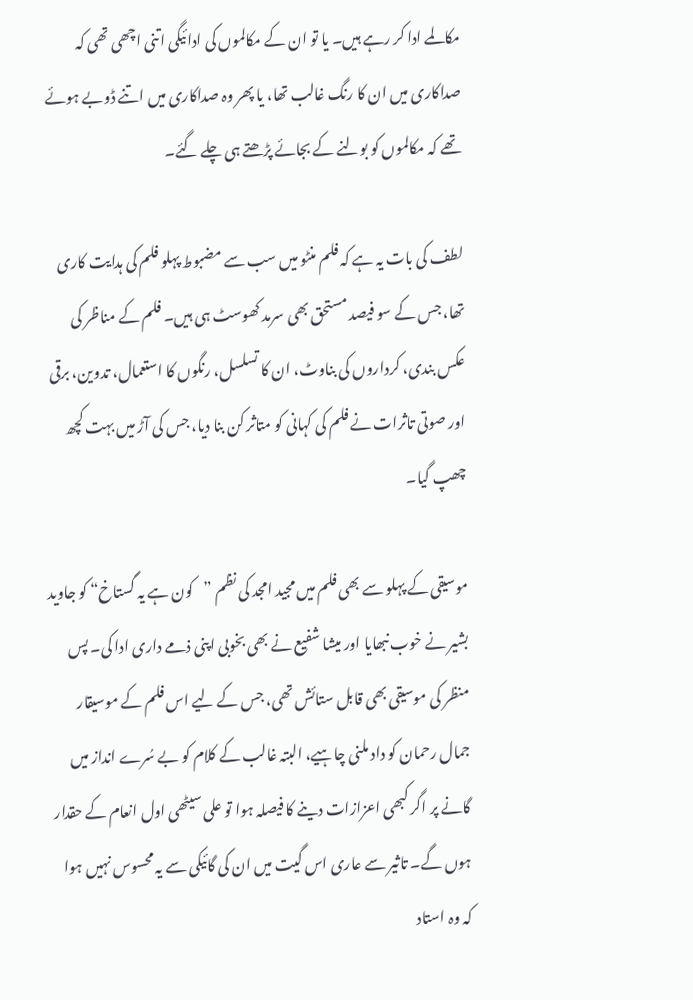مکالمے ادا کر رہے ہیں۔ یا تو ان کے مکالموں کی ادائیگی اتنی اچھی تھی کہ صداکاری میں ان کا رنگ غالب تھا، یا پھر وہ صداکاری میں اتنے ڈوبے ہوئے تھے کہ مکالموں کو بولنے کے بجائے پڑھتے ہی چلے گئے۔

لطف کی بات یہ ہے کہ فلم منٹو میں سب سے مضبوط پہلو فلم کی ہدایت کاری تھا، جس کے سو فیصد مستحق بھی سرمد کھوسٹ ہی ہیں۔ فلم کے مناظر کی عکس بندی، کرداروں کی بناوٹ، ان کا تسلسل، رنگوں کا استعمال، تدوین، برقی اور صوتی تاثرات نے فلم کی کہانی کو متاثر کن بنا دیا، جس کی آڑ میں بہت کچھ چھپ گیا۔

موسیقی کے پہلو سے بھی فلم میں مجید امجد کی نظم ”کون ہے یہ گستاخ“ کو جاوید بشیر نے خوب نبھایا اور میشا شفیع نے بھی بخوبی اپنی ذمے داری ادا کی۔ پس منظر کی موسیقی بھی قابل ستائش تھی، جس کے لیے اس فلم کے موسیقار جمال رحمان کو داد ملنی چاہیے، البتہ غالب کے کلام کو بے سُرے انداز میں گانے پر اگر کبھی اعزازات دینے کا فیصلہ ہوا تو علی سیٹھی اول انعام کے حقدار ہوں گے۔ تاثیر سے عاری اس گیت میں ان کی گائیکی سے یہ محسوس نہیں ہوا کہ وہ استاد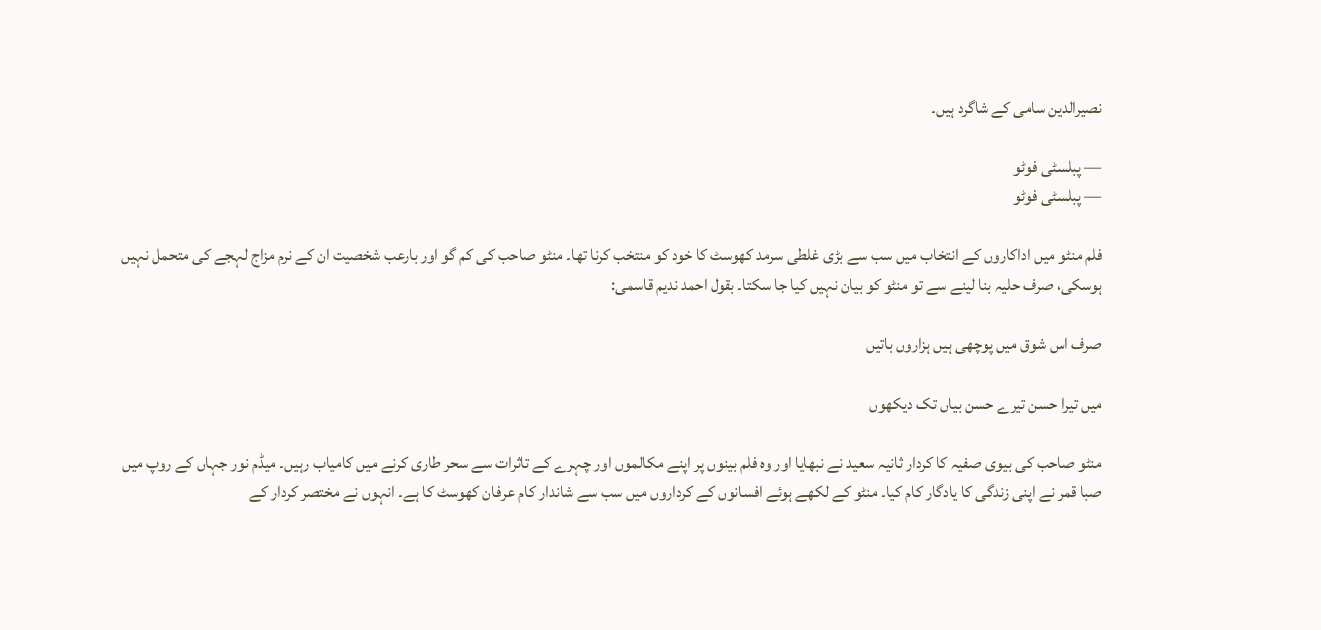نصیرالدین سامی کے شاگرد ہیں۔

— پبلسٹی فوٹو
— پبلسٹی فوٹو

فلم منٹو میں اداکاروں کے انتخاب میں سب سے بڑی غلطی سرمد کھوسٹ کا خود کو منتخب کرنا تھا۔ منٹو صاحب کی کم گو اور بارعب شخصیت ان کے نرم مزاج لہجے کی متحمل نہیں ہوسکی، صرف حلیہ بنا لینے سے تو منٹو کو بیان نہیں کیا جا سکتا۔ بقول احمد ندیم قاسمی:

صرف اس شوق میں پوچھی ہیں ہزاروں باتیں

میں تیرا حسن تیرے حسن بیاں تک دیکھوں

منٹو صاحب کی بیوی صفیہ کا کردار ثانیہ سعید نے نبھایا اور وہ فلم بینوں پر اپنے مکالموں اور چہرے کے تاثرات سے سحر طاری کرنے میں کامیاب رہیں۔ میڈم نور جہاں کے روپ میں صبا قمر نے اپنی زندگی کا یادگار کام کیا۔ منٹو کے لکھے ہوئے افسانوں کے کرداروں میں سب سے شاندار کام عرفان کھوسٹ کا ہے۔ انہوں نے مختصر کردار کے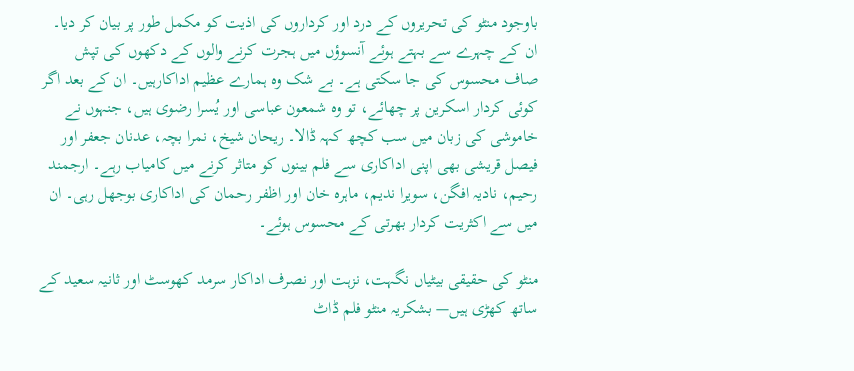باوجود منٹو کی تحریروں کے درد اور کرداروں کی اذیت کو مکمل طور پر بیان کر دیا۔ ان کے چہرے سے بہتے ہوئے آنسوؤں میں ہجرت کرنے والوں کے دکھوں کی تپش صاف محسوس کی جا سکتی ہے۔ بے شک وہ ہمارے عظیم اداکارہیں۔ ان کے بعد اگر کوئی کردار اسکرین پر چھائے، تو وہ شمعون عباسی اور یُسرا رضوی ہیں، جنہوں نے خاموشی کی زبان میں سب کچھ کہہ ڈالا۔ ریحان شیخ، نمرا بچہ، عدنان جعفر اور فیصل قریشی بھی اپنی اداکاری سے فلم بینوں کو متاثر کرنے میں کامیاب رہے۔ ارجمند رحیم، نادیہ افگن، سویرا ندیم، ماہرہ خان اور اظفر رحمان کی اداکاری بوجھل رہی۔ ان میں سے اکثریت کردار بھرتی کے محسوس ہوئے۔

منٹو کی حقیقی بیٹیاں نگہت، نزہت اور نصرف اداکار سرمد کھوسٹ اور ثانیہ سعید کے ساتھ کھڑی ہیں— بشکریہ منٹو فلم ڈاٹ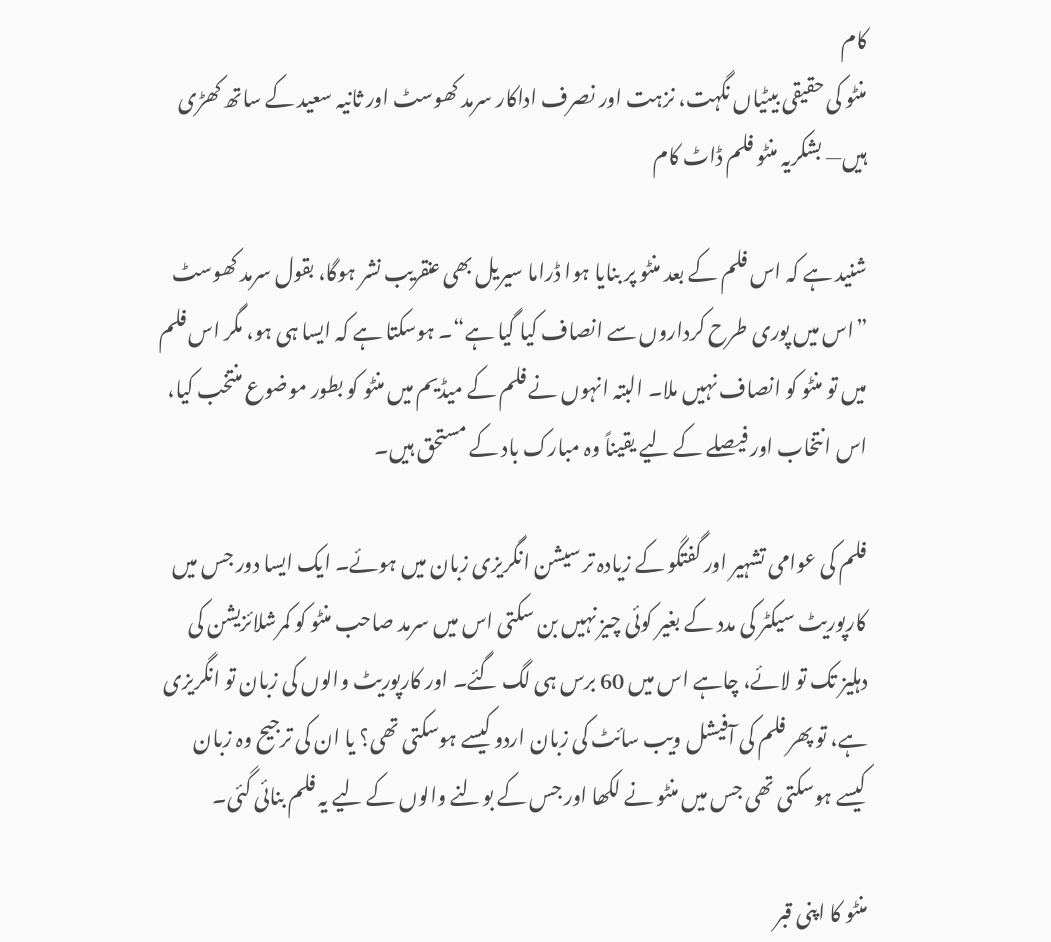کام
منٹو کی حقیقی بیٹیاں نگہت، نزہت اور نصرف اداکار سرمد کھوسٹ اور ثانیہ سعید کے ساتھ کھڑی ہیں— بشکریہ منٹو فلم ڈاٹ کام

شنید ہے کہ اس فلم کے بعد منٹو پر بنایا ہوا ڈراما سیریل بھی عنقریب نشر ہوگا، بقول سرمد کھوسٹ ”اس میں پوری طرح کرداروں سے انصاف کیا گیا ہے“۔ ہوسکتا ہے کہ ایسا ہی ہو، مگر اس فلم میں تو منٹو کو انصاف نہیں ملا۔ البتہ انہوں نے فلم کے میڈیم میں منٹو کو بطور موضوع منتخب کیا، اس انتخاب اور فیصلے کے لیے یقیناً وہ مبارک باد کے مستحق ہیں۔

فلم کی عوامی تشہیر اور گفتگو کے زیادہ تر سیشن انگریزی زبان میں ہوئے۔ ایک ایسا دور جس میں کارپوریٹ سیکٹر کی مدد کے بغیر کوئی چیز نہیں بن سکتی اس میں سرمد صاحب منٹو کو کمرشلائزیشن کی دہلیز تک تو لائے، چاہے اس میں 60 برس ہی لگ گئے۔ اور کارپوریٹ والوں کی زبان تو انگریزی ہے، تو پھر فلم کی آفیشل ویب سائٹ کی زبان اردو کیسے ہوسکتی تھی؟ یا ان کی ترجیح وہ زبان کیسے ہوسکتی تھی جس میں منٹو نے لکھا اور جس کے بولنے والوں کے لیے یہ فلم بنائی گئی۔

منٹو کا اپنی قبر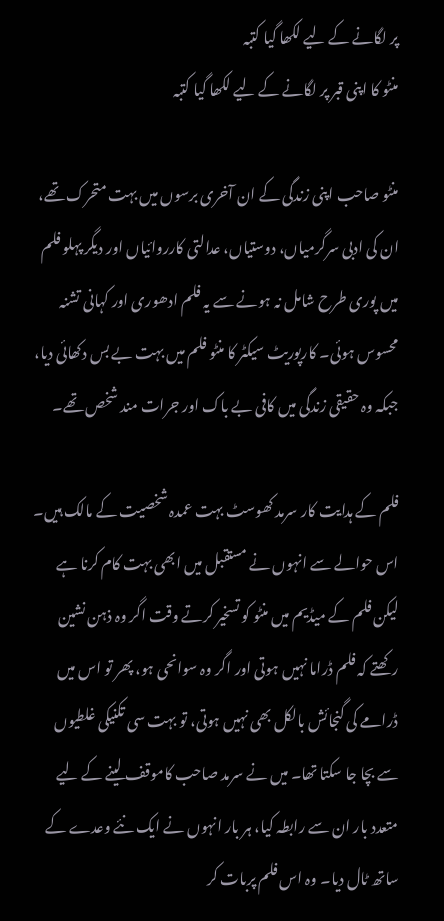پر لگانے کے لیے لکھا گیا کتبہ
منٹو کا اپنی قبر پر لگانے کے لیے لکھا گیا کتبہ

منٹو صاحب اپنی زندگی کے ان آخری برسوں میں بہت متحرک تھے، ان کی ادبی سرگرمیاں، دوستیاں، عدالتی کارروائیاں اور دیگر پہلو فلم میں پوری طرح شامل نہ ہونے سے یہ فلم ادھوری اور کہانی تشنہ محسوس ہوئی۔ کارپوریٹ سیکٹر کا منٹو فلم میں بہت بے بس دکھائی دیا، جبکہ وہ حقیقی زندگی میں کافی بے باک اور جرات مند شخص تھے۔

فلم کے ہدایت کار سرمد کھوسٹ بہت عمدہ شخصیت کے مالک ہیں۔ اس حوالے سے انہوں نے مستقبل میں ابھی بہت کام کرنا ہے لیکن فلم کے میڈیم میں منٹو کو تسخیر کرتے وقت اگر وہ ذہن نشین رکھتے کہ فلم ڈراما نہیں ہوتی اور اگر وہ سوانحی ہو، پھر تو اس میں ڈرامے کی گنجائش بالکل بھی نہیں ہوتی، تو بہت سی تکنیکی غلطیوں سے بچا جا سکتا تھا۔ میں نے سرمد صاحب کاموقف لینے کے لیے متعدد بار ان سے رابطہ کیا، ہر بار انہوں نے ایک نئے وعدے کے ساتھ ٹال دیا۔ وہ اس فلم پربات کر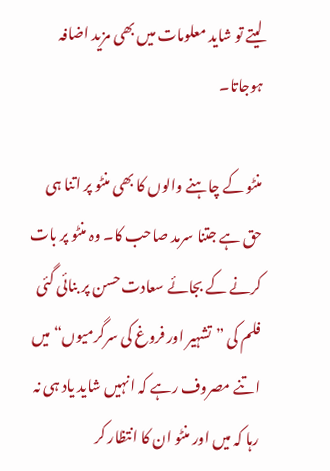لیتے تو شاید معلومات میں بھی مزید اضافہ ہوجاتا۔

منٹو کے چاہنے والوں کا بھی منٹو پر اتنا ہی حق ہے جتنا سرمد صاحب کا۔ وہ منٹو پر بات کرنے کے بجائے سعادت حسن پر بنائی گئی فلم کی ”تشہیر اور فروغ کی سرگرمیوں“ میں اتنے مصروف رہے کہ انہیں شاید یاد ہی نہ رہا کہ میں اور منٹو ان کا انتظار کر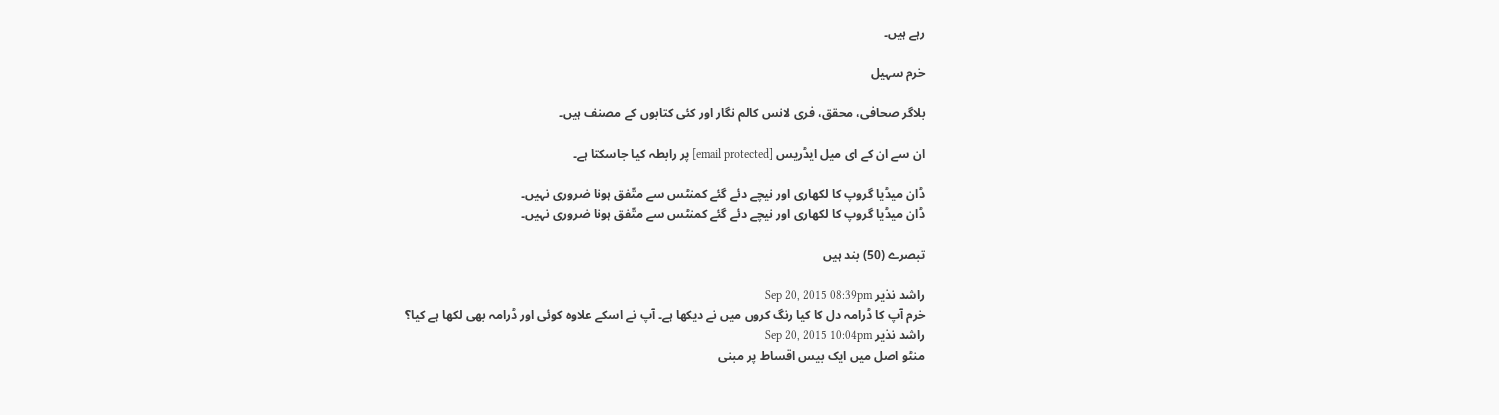رہے ہیں۔

خرم سہیل

بلاگر صحافی، محقق، فری لانس کالم نگار اور کئی کتابوں کے مصنف ہیں۔

ان سے ان کے ای میل ایڈریس [email protected] پر رابطہ کیا جاسکتا ہے۔

ڈان میڈیا گروپ کا لکھاری اور نیچے دئے گئے کمنٹس سے متّفق ہونا ضروری نہیں۔
ڈان میڈیا گروپ کا لکھاری اور نیچے دئے گئے کمنٹس سے متّفق ہونا ضروری نہیں۔

تبصرے (50) بند ہیں

راشد نذیر Sep 20, 2015 08:39pm
خرم آپ کا ڈرامہ دل کا کیا رنگ کروں میں نے دیکھا ہے۔ آپ نے اسکے علاوہ کوئی اور ڈرامہ بھی لکھا ہے کیا؟
راشد نذیر Sep 20, 2015 10:04pm
منٹو اصل میں ایک بیس اقساط پر مبنی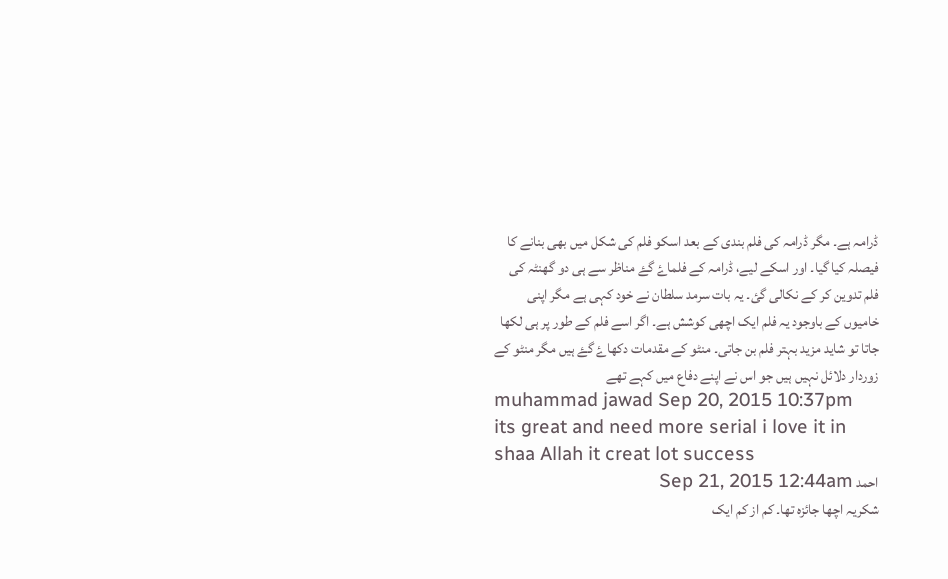ڈرامہ ہے۔ مگر ڈرامہ کی فلم بندی کے بعد اسکو فلم کی شکل میں بھی بنانے کا فیصلہ کیا گیا۔ اور اسکے لیے، ڈرامہ کے فلماۓ گۓ مناظر سے ہی دو گھنٹہ کی فلم تدوین کر کے نکالی گئ۔ یہ بات سرمد سلطان نے خود کہی ہے مگر اپنی خامیوں کے باوجود یہ فلم ایک اچھی کوشش ہے۔ اگر اسے فلم کے طور پر ہی لکھا جاتا تو شاید مزید بہتر فلم بن جاتی۔ منٹو کے مقدمات دکھاۓ گۓ ہیں مگر منٹو کے زوردار دلائل نہیں ہیں جو اس نے اپنے دفاع میں کہے تھے
muhammad jawad Sep 20, 2015 10:37pm
its great and need more serial i love it in shaa Allah it creat lot success
احمد Sep 21, 2015 12:44am
شکریہ اچھا جائزہ تھا۔ کم از کم ایک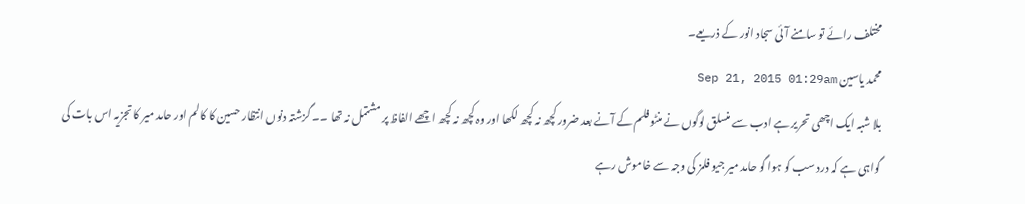مختلف رائے تو سامنے آئی سجاد انور کے ذریعے۔
محمد یاسین Sep 21, 2015 01:29am
بلا شبہ ایک اچھی تحریر ہے ادب سے منسلق لوگوں نے منٹو فلم کے آنے بعد ضرور کچھ نہ کچھ لکھا اور وہ کچھ نہ کچھ اچھے الفاظ پر مشتمل نہ تھا ۔۔ گزشتہ دنوں انتظار حسین کا کالم اور حامد میر کا تجزیہ اس بات کی گواہی ہے کہ درد سب کو ہوا گو حامد میر جیو فلمز کی وجہ سے خاموش رہے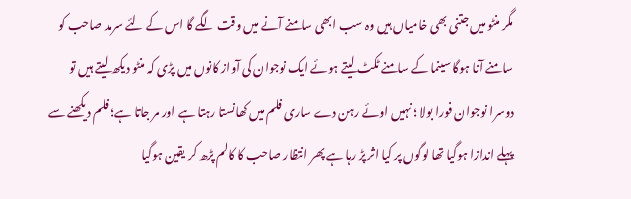مگر منٹو میں جتنی بھی خامیاں ہیں وہ سب ابھی سامنے آنے میں وقت لگے گا اس کے لئے سرمد صاحب کو سامنے آنا ہوگا سینما کے سامنے ٹکٹ لیتے ہوئے ایک نوجوان کی آواز کانوں میں پڑی کہ منٹو دیکھ لیتے ہیں تو دوسرا نوجوان فورا بولا ؛ نہیں اوئے رہن دے ساری فلم میں کھانستا رہتا ہے اور مر جاتا ہے؛ فلم دیکھنے سے پہلے اندازا ہوگیا تھا لوگوں پر کیا اثر پڑ رہا ہے پھر انتظار صاحب کا کالم پڑھ کر یقین ہوگیا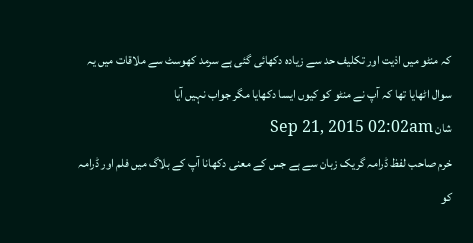کہ منٹو میں اذیت اور تکلیف حد سے زیادہ دکھائی گئی ہے سرمد کھوسٹ سے ملاقات میں یہ سوال اٹھایا تھا کہ آپ نے منٹو کو کیوں ایسا دکھایا مگر جواب نہیں آیا
شان Sep 21, 2015 02:02am
خرم صاحب لفظ ڈرامہ گریک زبان سے ہے جس کے معنی دکھانا آپ کے بلاگ میں فلم اور ڈرامہ کو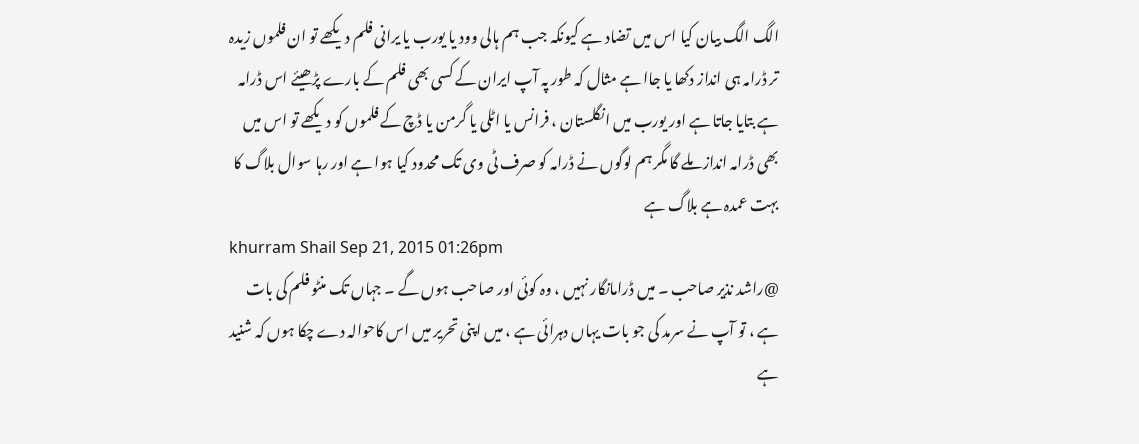الگ الگ بیان کیا اس میں تضاد ہے کیونکہ جب ہم ہالی وود یا یورب یا یرانی فلم دیکھے تو ان فلموں زیدہ تر ڈرامہ ہی انداز دکھا یا جاا ہے مثال کہ طور پہ آپ ایران کے کسی بھی فلم کے بارے پڑھیئے اس ڈرامہ ہے بتایا جاتا ہے اور یورب میں انگلستان ، فرانس یا اٹلی یا گرمن یا ڈچ کے فلموں کو دیکھے تو اس میں بھی ڈرامہ انداز ملے گا مگر ہم لوگوں نے ڈرامہ کو صرف ٹی وی تک محدود کیا ہوا ہے اور رہا سوال بلاگ کا بہت عمدہ ہے بلاگ ہے
khurram Shail Sep 21, 2015 01:26pm
@راشد نذیر صاحب ۔ میں ڈرامانگار نہیں ، وہ کوئی اور صاحب ہوں گے ۔ جہاں تک منٹو فلم کی بات ہے ، تو آپ نے سرمد کی جو بات یہاں دہرائی ہے ، میں اپنی تحریر میں اس کاحوالہ دے چکا ہوں کہ شنید ہے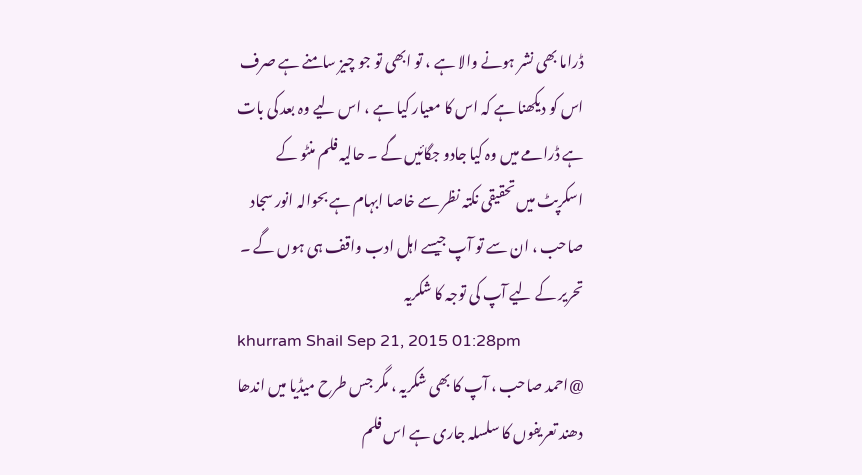ڈراما بھی نشر ہونے والا ہے ، تو ابھی تو جو چیز سامنے ہے صرف اس کو دیکھنا ہے کہ اس کا معیار کیا ہے ، اس لیے وہ بعد کی بات ہے ڈرامے میں وہ کیا جادو جگائیں گے ۔ حالیہ فلم منٹو کے اسکرپٹ میں تحقیقی نکتہ نظر سے خاصا ابہام ہے بحوالہ انور سجاد صاحب ، ان سے تو آپ جیسے اہل ادب واقف ہی ہوں گے ۔ تحریر کے لیے آپ کی توجہ کا شکریہ
khurram Shail Sep 21, 2015 01:28pm
@احمد صاحب ، آپ کا بھی شکریہ ، مگر جس طرح میڈیا میں اندھا دھند تعریفوں کا سلسلہ جاری ہے اس فلم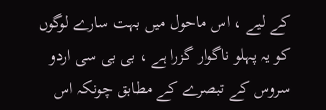کے لیے ، اس ماحول میں بہت سارے لوگوں کو یہ پہلو ناگوار گزرا ہے ، بی بی سی اردو سروس کے تبصرے کے مطابق چونکہ اس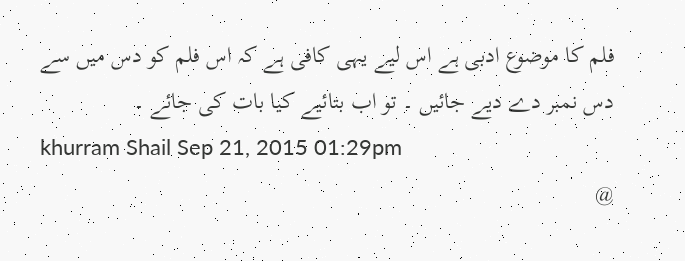فلم کا موضوع ادبی ہے اس لیے یہی کافی ہے کہ اس فلم کو دس میں سے دس نمبر دے دیے جائیں ۔ تو اب بتائیے کیا بات کی جائے ۔
khurram Shail Sep 21, 2015 01:29pm
@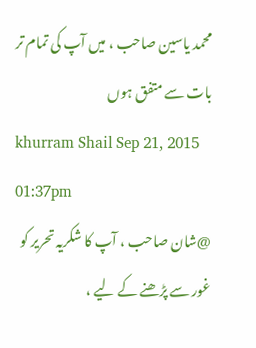محمد یاسین صاحب ، میں آپ کی تمام تر بات سے متفق ہوں
khurram Shail Sep 21, 2015 01:37pm
@شان صاحب ، آپ کا شکریہ تحریر کو غور سے پڑھنے کے لیے ،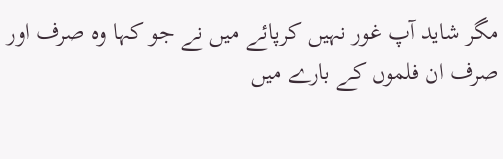مگر شاید آپ غور نہیں کرپائے میں نے جو کہا وہ صرف اور صرف ان فلموں کے بارے میں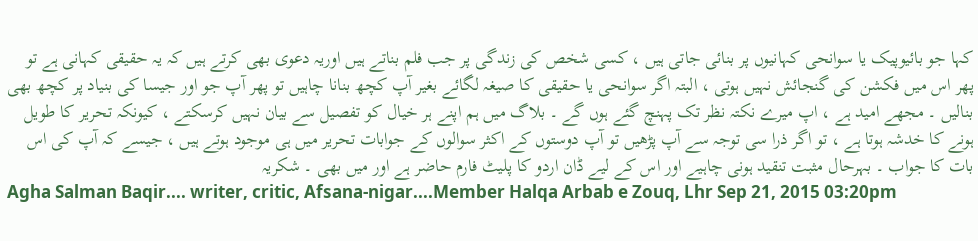کہا جو بائیوپیک یا سوانحی کہانیوں پر بنائی جاتی ہیں ، کسی شخص کی زندگی پر جب فلم بناتے ہیں اوریہ دعوی بھی کرتے ہیں کہ یہ حقیقی کہانی ہے تو پھر اس میں فکشن کی گنجائش نہیں ہوتی ، البتہ اگر سوانحی یا حقیقی کا صیغہ لگائے بغیر آپ کچھ بنانا چاہیں تو پھر آپ جو اور جیسا کی بنیاد پر کچھ بھی بنالیں ۔ مجھے امید ہے ، اپ میرے نکتہ نظر تک پہنچ گئے ہوں گے ۔ بلاگ میں ہم اپنے ہر خیال کو تفصیل سے بیان نہیں کرسکتے ، کیونکہ تحریر کا طویل ہونے کا خدشہ ہوتا ہے ، تو اگر ذرا سی توجہ سے آپ پڑھیں تو آپ دوستوں کے اکثر سوالوں کے جوابات تحریر میں ہی موجود ہوتے ہیں ، جیسے کہ آپ کی اس بات کا جواب ۔ بہرحال مثبت تنقید ہونی چاہیے اور اس کے لیے ڈان اردو کا پلیٹ فارم حاضر ہے اور میں بھی ۔ شکریہ
Agha Salman Baqir.... writer, critic, Afsana-nigar....Member Halqa Arbab e Zouq, Lhr Sep 21, 2015 03:20pm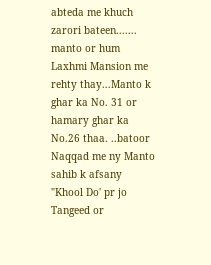abteda me khuch zarori bateen....... manto or hum Laxhmi Mansion me rehty thay...Manto k ghar ka No. 31 or hamary ghar ka No.26 thaa. ..batoor Naqqad me ny Manto sahib k afsany "Khool Do' pr jo Tangeed or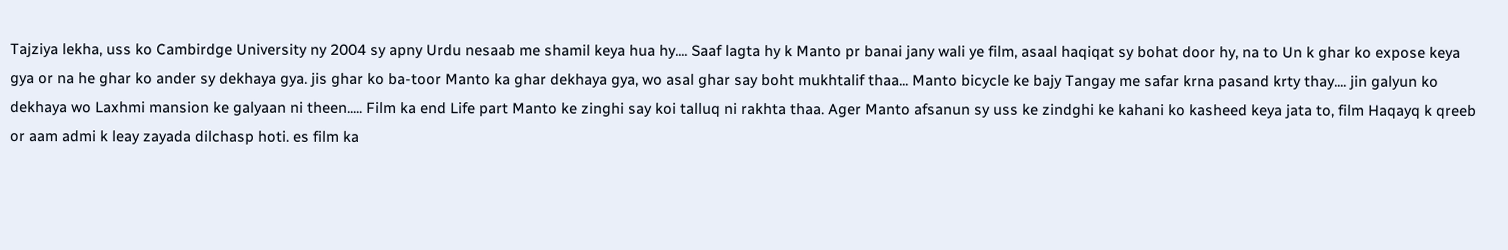Tajziya lekha, uss ko Cambirdge University ny 2004 sy apny Urdu nesaab me shamil keya hua hy.... Saaf lagta hy k Manto pr banai jany wali ye film, asaal haqiqat sy bohat door hy, na to Un k ghar ko expose keya gya or na he ghar ko ander sy dekhaya gya. jis ghar ko ba-toor Manto ka ghar dekhaya gya, wo asal ghar say boht mukhtalif thaa... Manto bicycle ke bajy Tangay me safar krna pasand krty thay.... jin galyun ko dekhaya wo Laxhmi mansion ke galyaan ni theen..... Film ka end Life part Manto ke zinghi say koi talluq ni rakhta thaa. Ager Manto afsanun sy uss ke zindghi ke kahani ko kasheed keya jata to, film Haqayq k qreeb or aam admi k leay zayada dilchasp hoti. es film ka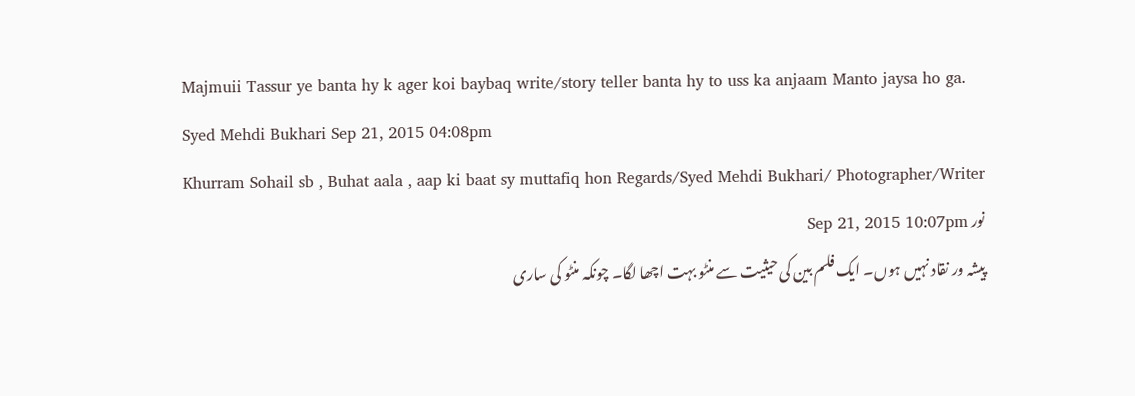Majmuii Tassur ye banta hy k ager koi baybaq write/story teller banta hy to uss ka anjaam Manto jaysa ho ga.
Syed Mehdi Bukhari Sep 21, 2015 04:08pm
Khurram Sohail sb , Buhat aala , aap ki baat sy muttafiq hon Regards/Syed Mehdi Bukhari/ Photographer/Writer
نور Sep 21, 2015 10:07pm
پیشہ ور نقاد نہیں ہوں۔ ایک فلم بین کی حیثیت سے منٹو بہت اچھا لگا۔ چونکہ منٹو کی ساری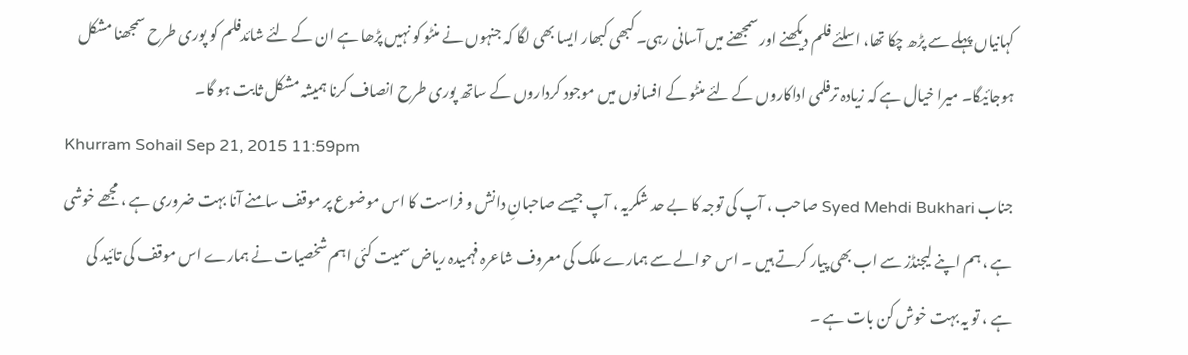کہانیاں پہلے سے پڑھ چکا تھا، اسلئے فلم دیکھنے اور سمجھنے میں آسانی رہی۔ کبھی کبھار ایسا بھی لگا کہ جنہوں نے منٹو کو نہیں پڑھا ہے ان کے لئے شائدفلم کو پوری طرح سمجھنا مشکل ہوجائیگا۔ میرا خیال ہے کہ زیادہ ترفلمی اداکاروں کے لئے منٹو کے افسانوں میں موجود کرداروں کے ساتھ پوری طرح انصاف کرنا ہمیشہ مشکل ثابت ہو گا۔
Khurram Sohail Sep 21, 2015 11:59pm
جناب Syed Mehdi Bukhari صاحب ، آپ کی توجہ کا بے حد شکریہ ، آپ جیسے صاحبانِ دانش و فراست کا اس موضوع پر موقف سامنے آنا بہت ضروری ہے ، مجھے خوشی ہے ، ہم اپنے لیجنڈز سے اب بھی پیار کرتے ہیں ۔ اس حوالے سے ہمارے ملک کی معروف شاعرہ فہمیدہ ریاض سمیت کئی اہم شخصیات نے ہمارے اس موقف کی تائید کی ہے ، تو یہ بہت خوش کن بات ہے ۔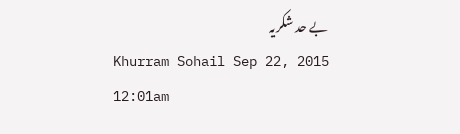بے حد شکریہ
Khurram Sohail Sep 22, 2015 12:01am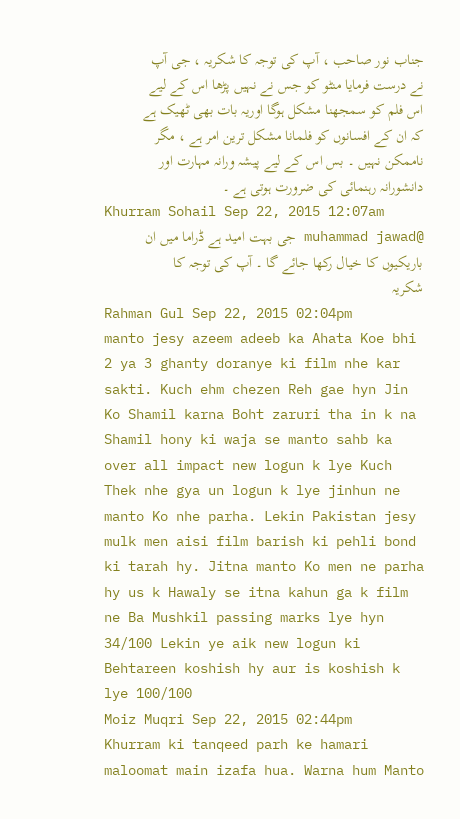جناب نور صاحب ، آپ کی توجہ کا شکریہ ، جی آپ نے درست فرمایا منٹو کو جس نے نہیں پڑھا اس کے لیے اس فلم کو سمجھنا مشکل ہوگا اوریہ بات بھی ٹھیک ہے کہ ان کے افسانوں کو فلمانا مشکل ترین امر ہے ، مگر ناممکن نہیں ۔ بس اس کے لیے پیشہ ورانہ مہارت اور دانشورانہ رہنمائی کی ضرورت ہوتی ہے ۔
Khurram Sohail Sep 22, 2015 12:07am
@muhammad jawad جی بہت امید ہے ڈراما میں ان باریکیوں کا خیال رکھا جائے گا ۔ آپ کی توجہ کا شکریہ
Rahman Gul Sep 22, 2015 02:04pm
manto jesy azeem adeeb ka Ahata Koe bhi 2 ya 3 ghanty doranye ki film nhe kar sakti. Kuch ehm chezen Reh gae hyn Jin Ko Shamil karna Boht zaruri tha in k na Shamil hony ki waja se manto sahb ka over all impact new logun k lye Kuch Thek nhe gya un logun k lye jinhun ne manto Ko nhe parha. Lekin Pakistan jesy mulk men aisi film barish ki pehli bond ki tarah hy. Jitna manto Ko men ne parha hy us k Hawaly se itna kahun ga k film ne Ba Mushkil passing marks lye hyn 34/100 Lekin ye aik new logun ki Behtareen koshish hy aur is koshish k lye 100/100
Moiz Muqri Sep 22, 2015 02:44pm
Khurram ki tanqeed parh ke hamari maloomat main izafa hua. Warna hum Manto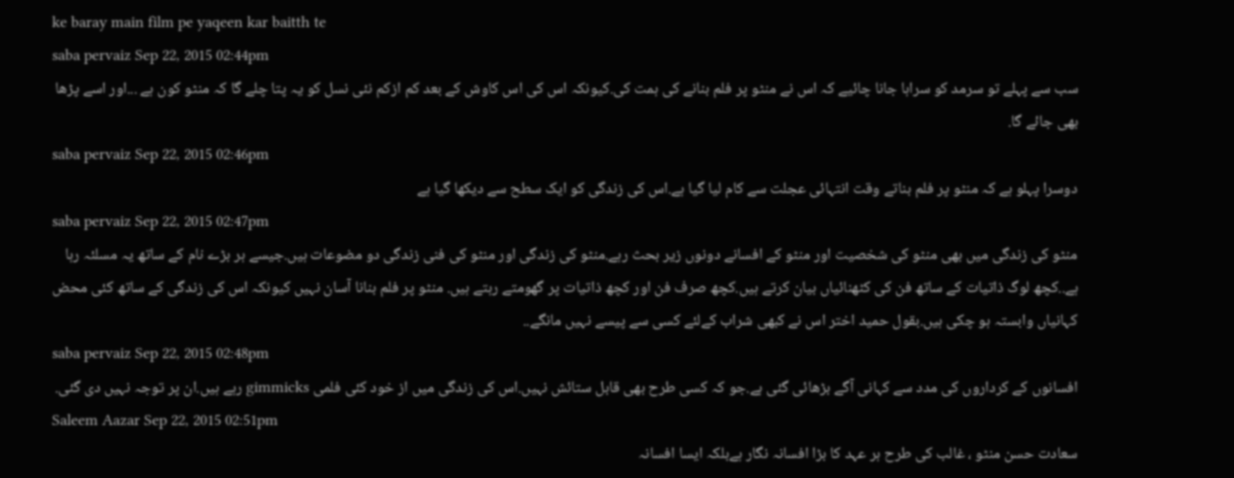ke baray main film pe yaqeen kar baitth te
saba pervaiz Sep 22, 2015 02:44pm
سب سے پہلے تو سرمد کو سراہا جانا چائیے کہ اس نے منٹو پر فلم بنانے کی ہمت کی.کیونکہ اس کی اس کاوش کے بعد کم ازکم نئی نسل کو یہ پتا چلے گا کہ منٹو کون ہے ...اور اسے پڑھا بھی جائے گا.
saba pervaiz Sep 22, 2015 02:46pm
دوسرا پہلو ہے کہ منٹو پر فلم بناتے وقت انتہائی عجلت سے کام لیا گیا ہے.اس کی زندگی کو ایک سطح سے دیکھا گیا ہے
saba pervaiz Sep 22, 2015 02:47pm
منٹو کی زندگی میں بھی منٹو کی شخصیت اور منٹو کے افسانے دونوں زیر بحث رہے.منٹو کی زندگی اور منٹو کی فنی زندگی دو مضوعات ہیں.جیسے ہر بڑے نام کے ساتھ یہ مسلئہ رہا ہے..کچھ لوگ ذاتیات کے ساتھ فن کی کٹھنائیاں بیان کرتے ہیں.کچھ صرف فن اور کچھ ذاتیات پر گھومتے رہتے ہیں. منٹو پر فلم بنانا آسان نہیں کیونکہ اس کی زندگی کے ساتھ کئی محض کہانیاں وابستہ ہو چکی ہیں.بقول حمید اختر اس نے کبھی شراب کےلئے کسی سے پیسے نہیں مانگے..
saba pervaiz Sep 22, 2015 02:48pm
افسانوں کے کرداروں کی مدد سے کہانی آگے بڑھائی گئی ہے.جو کہ کسی طرح بھی قابل ستائش نہیں.اس کی زندگی میں از خود کئی فلمی gimmicks رہے ہیں.ان پر توجہ نہیں دی گئی.
Saleem Aazar Sep 22, 2015 02:51pm
سعادت حسن منٹو ، غالب کی طرح ہر عہد کا بڑا افسانہ نگار ہےبلکہ ایسا افسانہ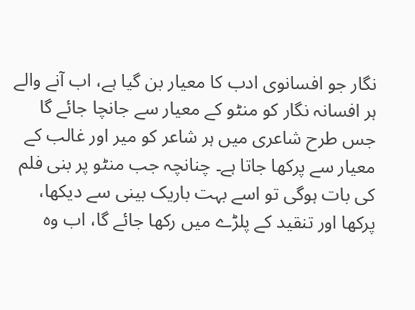نگار جو افسانوی ادب کا معیار بن گیا ہے، اب آنے والے ہر افسانہ نگار کو منٹو کے معیار سے جانچا جائے گا جس طرح شاعری میں ہر شاعر کو میر اور غالب کے معیار سے پرکھا جاتا ہے۔ چنانچہ جب منٹو پر بنی فلم کی بات ہوگی تو اسے بہت باریک بینی سے دیکھا، پرکھا اور تنقید کے پلڑے میں رکھا جائے گا، اب وہ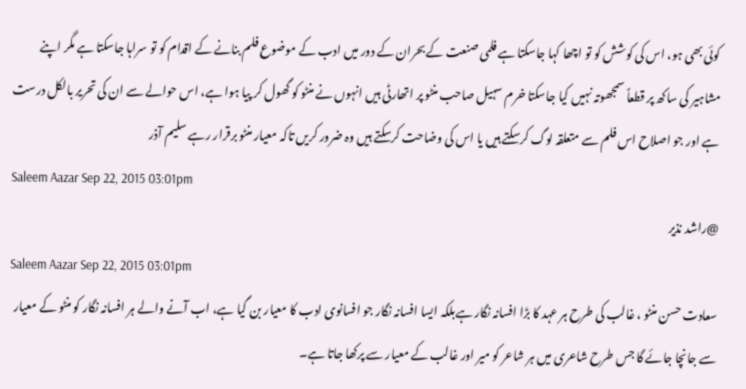کوئی بھی ہو، اس کی کوشش کو تو اچھا کہا جاسکتا ہے فلمی صنعت کے بحران کے دور میں ادب کے موضوع فلم بنانے کے اقدام کو تو سراہا جاسکتا ہے مگر اپنے مشاہیر کی ساکھ پر قطعاً سمجھوتہ نہیں کیا جاسکتا خرم سہیل صاحب منٹو پر اتھارٹی ہیں انہوں نے منٹو کو گھول کر پیا ہوا ہے، اس حوالے سے ان کی تحریر بالکل درست ہے اور جو اصلاح اس فلم سے متعلقہ لوگ کرسکتے ہیں یا اس کی وضاحت کرسکتے ہیں وہ ضرور کریں تاکہ معیار منٹو برقرار رہے سلیم آذر
Saleem Aazar Sep 22, 2015 03:01pm
@راشد نذیر
Saleem Aazar Sep 22, 2015 03:01pm
سعادت حسن منٹو ، غالب کی طرح ہر عہد کا بڑا افسانہ نگار ہےبلکہ ایسا افسانہ نگار جو افسانوی ادب کا معیار بن گیا ہے، اب آنے والے ہر افسانہ نگار کو منٹو کے معیار سے جانچا جائے گا جس طرح شاعری میں ہر شاعر کو میر اور غالب کے معیار سے پرکھا جاتا ہے۔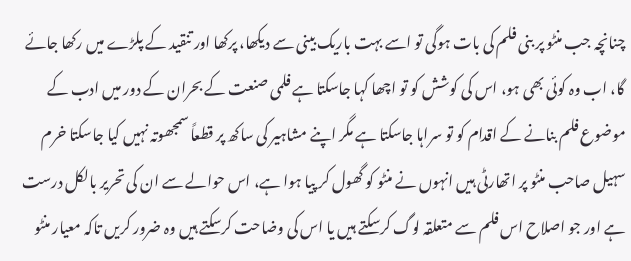چنانچہ جب منٹو پر بنی فلم کی بات ہوگی تو اسے بہت باریک بینی سے دیکھا، پرکھا اور تنقید کے پلڑے میں رکھا جائے گا، اب وہ کوئی بھی ہو، اس کی کوشش کو تو اچھا کہا جاسکتا ہے فلمی صنعت کے بحران کے دور میں ادب کے موضوع فلم بنانے کے اقدام کو تو سراہا جاسکتا ہے مگر اپنے مشاہیر کی ساکھ پر قطعاً سمجھوتہ نہیں کیا جاسکتا خرم سہیل صاحب منٹو پر اتھارٹی ہیں انہوں نے منٹو کو گھول کر پیا ہوا ہے، اس حوالے سے ان کی تحریر بالکل درست ہے اور جو اصلاح اس فلم سے متعلقہ لوگ کرسکتے ہیں یا اس کی وضاحت کرسکتے ہیں وہ ضرور کریں تاکہ معیار منٹو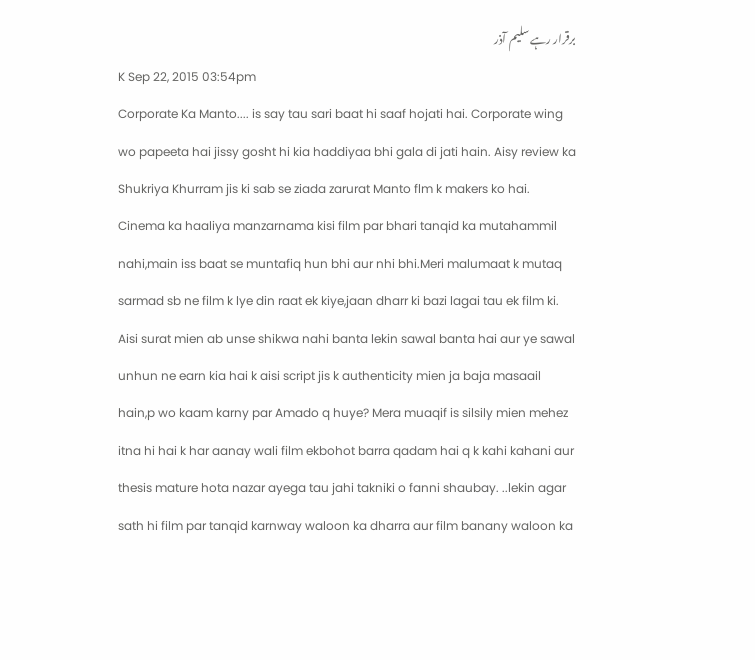برقرار رہے سلیم آذر
K Sep 22, 2015 03:54pm
Corporate Ka Manto.... is say tau sari baat hi saaf hojati hai. Corporate wing wo papeeta hai jissy gosht hi kia haddiyaa bhi gala di jati hain. Aisy review ka Shukriya Khurram jis ki sab se ziada zarurat Manto flm k makers ko hai. Cinema ka haaliya manzarnama kisi film par bhari tanqid ka mutahammil nahi,main iss baat se muntafiq hun bhi aur nhi bhi.Meri malumaat k mutaq sarmad sb ne film k lye din raat ek kiye,jaan dharr ki bazi lagai tau ek film ki. Aisi surat mien ab unse shikwa nahi banta lekin sawal banta hai aur ye sawal unhun ne earn kia hai k aisi script jis k authenticity mien ja baja masaail hain,p wo kaam karny par Amado q huye? Mera muaqif is silsily mien mehez itna hi hai k har aanay wali film ekbohot barra qadam hai q k kahi kahani aur thesis mature hota nazar ayega tau jahi takniki o fanni shaubay. ..lekin agar sath hi film par tanqid karnway waloon ka dharra aur film banany waloon ka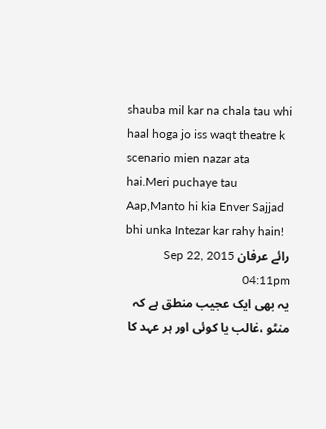shauba mil kar na chala tau whi haal hoga jo iss waqt theatre k scenario mien nazar ata hai.Meri puchaye tau Aap,Manto hi kia Enver Sajjad bhi unka Intezar kar rahy hain!
رائے عرفان Sep 22, 2015 04:11pm
یہ بھی ایک عجیب منطق ہے کہ منٹو ،غالب یا کوئی اور ہر عہد کا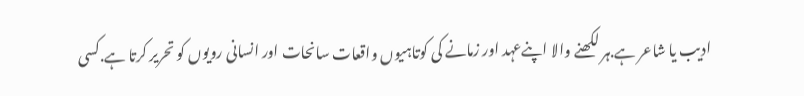ادیب یا شاعر ہے.ہر لکھنے والا اپنےعہد اور زمانے کی کوتاہیوں واقعات سانحات اور انسانی رویوں کو تحریر کرتا ہے.کسی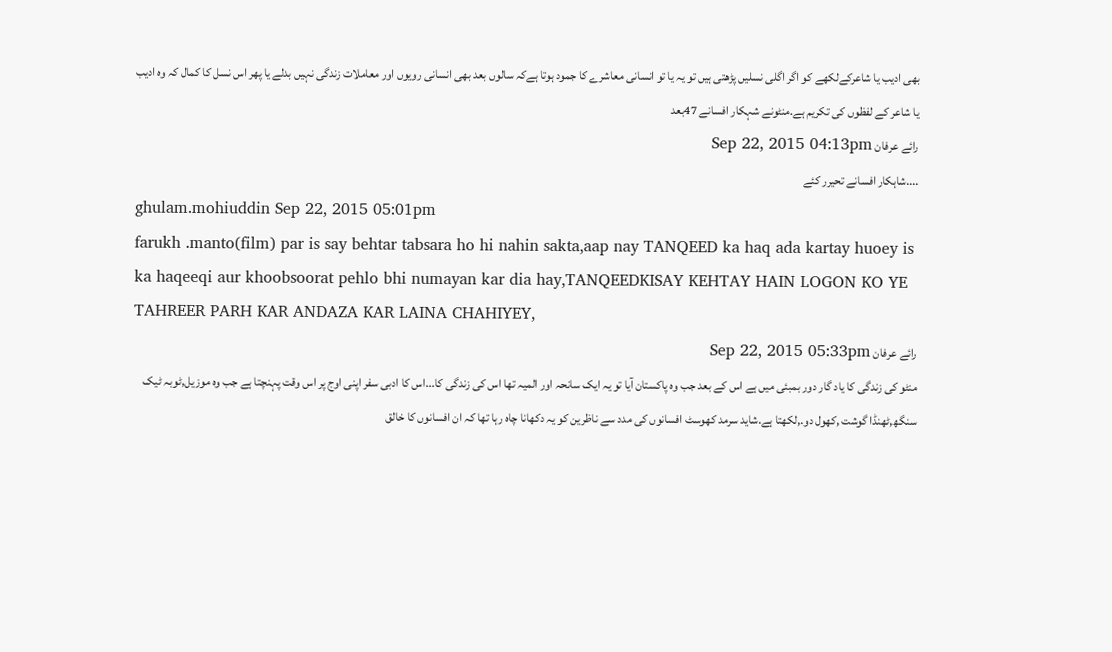بھی ادیب یا شاعرکےلکھے کو اگر اگلی نسلیں پڑھتی ہیں تو یہ یا تو انسانی معاشرے کا جمود ہوتا ہےکہ سالوں بعد بھی انسانی رویوں اور معاملات زندگی نہیں بدلے یا پھر اس نسل کا کمال کہ وہ ادیب یا شاعر کے لفظوں کی تکریم ہے.منٹونے شہکار افسانے 47بعد
رائے عرفان Sep 22, 2015 04:13pm
....شاہکار افسانے تحیرر کئے
ghulam.mohiuddin Sep 22, 2015 05:01pm
farukh .manto(film) par is say behtar tabsara ho hi nahin sakta,aap nay TANQEED ka haq ada kartay huoey is ka haqeeqi aur khoobsoorat pehlo bhi numayan kar dia hay,TANQEEDKISAY KEHTAY HAIN LOGON KO YE TAHREER PARH KAR ANDAZA KAR LAINA CHAHIYEY,
رائے عرفان Sep 22, 2015 05:33pm
منٹو کی زندگی کا یاد گار دور بمبئی میں ہے اس کے بعد جب وہ پاکستان آیا تو یہ ایک سانحہ اور المیہ تھا اس کی زندگی کا...اس کا ادبی سفر اپنی اوج پر اس وقت پہنچتا ہے جب وہ موزیل,ٹوبہ ٹیک سنگھ,ٹھنڈا گوشت ,کھول دو.,لکھتا ہے.شاید سرمد کھوسٹ افسانوں کی مدد سے ناظرین کو یہ دکھانا چاہ رہا تھا کہ ان افسانوں کا خالق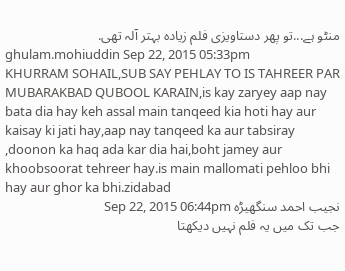منٹو ہے...تو پھر دستاویزی فلم زیادہ بہتر آلہ تھی.
ghulam.mohiuddin Sep 22, 2015 05:33pm
KHURRAM SOHAIL,SUB SAY PEHLAY TO IS TAHREER PAR MUBARAKBAD QUBOOL KARAIN,is kay zaryey aap nay bata dia hay keh assal main tanqeed kia hoti hay aur kaisay ki jati hay,aap nay tanqeed ka aur tabsiray ,doonon ka haq ada kar dia hai,boht jamey aur khoobsoorat tehreer hay.is main mallomati pehloo bhi hay aur ghor ka bhi.zidabad
نجیب احمد سنگھیڑہ Sep 22, 2015 06:44pm
جب تک میں یہ فلم نہیں دیکھتا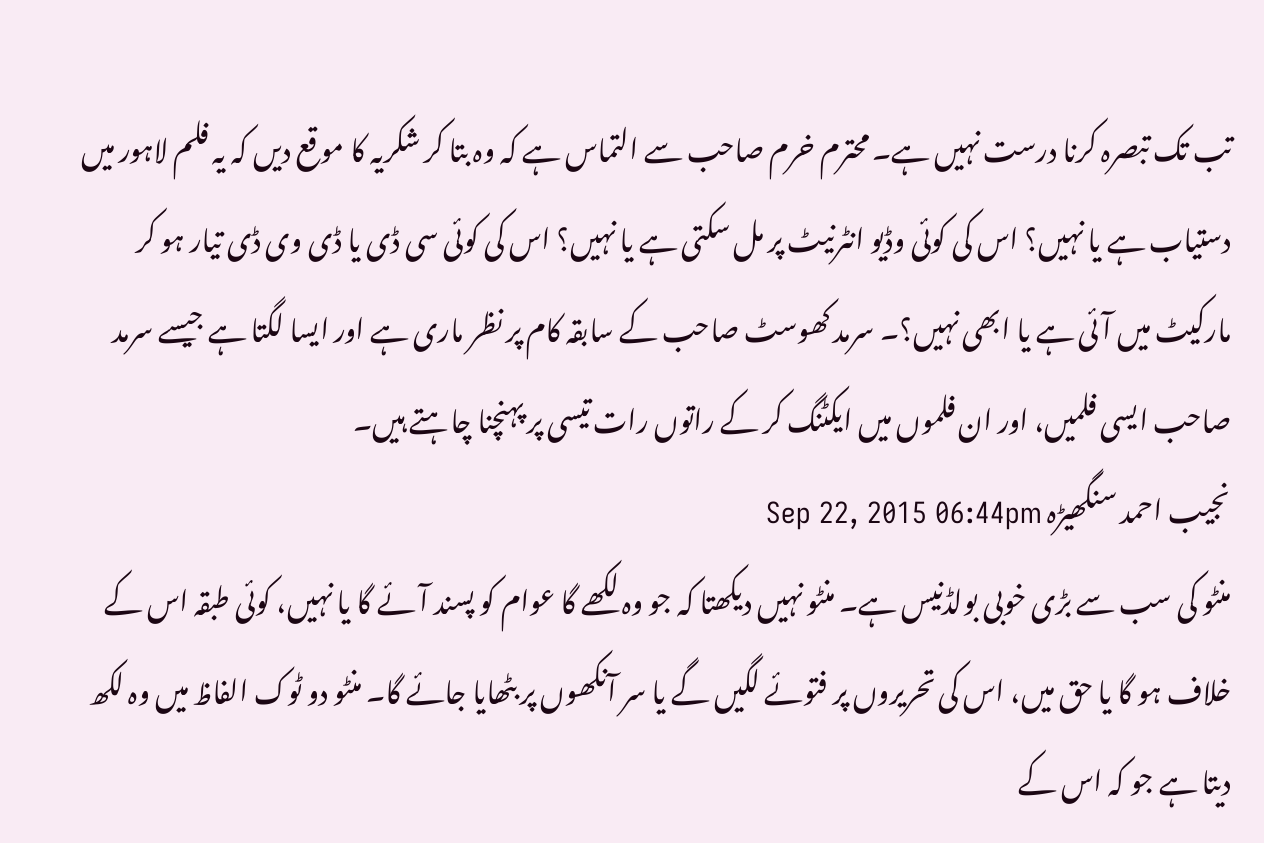تب تک تبصرہ کرنا درست نہیں ہے۔ محترم خرم صاحب سے التماس ہے کہ وہ بتا کر شکریہ کا موقع دیں کہ یہ فلم لاہور میں دستیاب ہے یا نہیں؟ اس کی کوئی وڈیو انٹرنیٹ پر مل سکتی ہے یا نہیں؟ اس کی کوئی سی ڈی یا ڈی وی ڈی تیار ہو کر مارکیٹ میں آئی ہے یا ابھی نہیں؟۔ سرمد کھوسٹ صاحب کے سابقہ کام پر نظر ماری ہے اور ایسا لگتا ہے جیسے سرمد صاحب ایسی فلمیں، اور ان فلموں میں ایکٹنگ کر کے راتوں رات تیسی پر پہنچنا چاہتے ہیں۔
نجیب احمد سنگھیڑہ Sep 22, 2015 06:44pm
منٹو کی سب سے بڑی خوبی بولڈنیس ہے۔ منٹو نہیں دیکھتا کہ جو وہ لکھے گا عوام کو پسند آئے گا یا نہیں، کوئی طبقہ اس کے خلاف ہو گا یا حق میں، اس کی تحریروں پر فتوئے لگیں گے یا سر آنکھوں پر بٹھایا جائے گا۔ منٹو دو ٹوک الفاظ میں وہ لکھ دیتا ہے جو کہ اس کے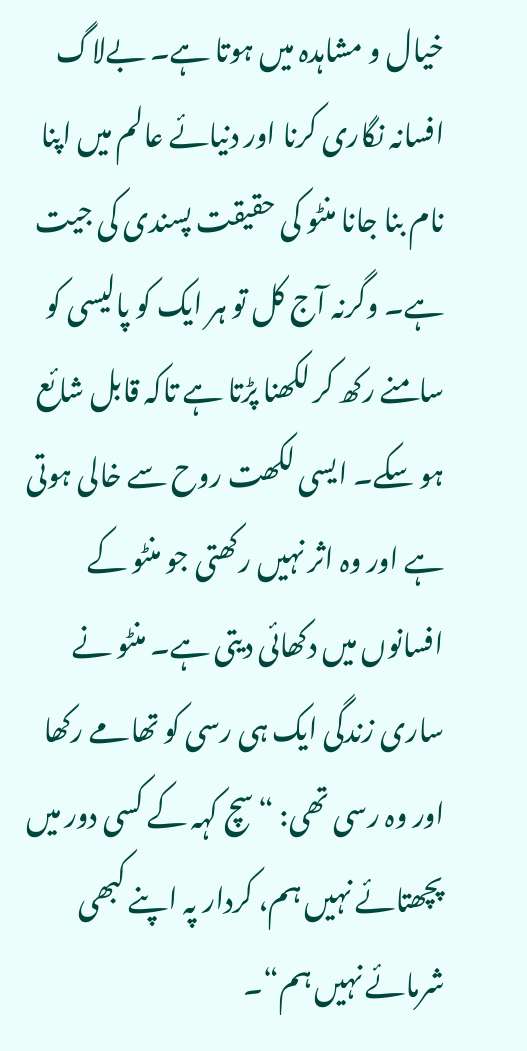خیال و مشاہدہ میں ہوتا ہے۔ بےلاگ افسانہ نگاری کرنا اور دنیائے عالم میں اپنا نام بنا جانا منٹو کی حقیقت پسندی کی جیت ہے۔ وگرنہ آج کل تو ہر ایک کو پالیسی کو سامنے رکھ کر لکھنا پڑتا ہے تاکہ قابل شائع ہو سکے۔ ایسی لکھت روح سے خالی ہوتی ہے اور وہ اثر نہیں رکھتی جو منٹو کے افسانوں میں دکھائی دیتی ہے۔ منٹو نے ساری زندگی ایک ہی رسی کو تھامے رکھا اور وہ رسی تھی: “سچ کہہ کے کسی دور میں پچھتائے نہیں ہم، کردار پہ اپنے کبھی شرمائے نہیں ہم“۔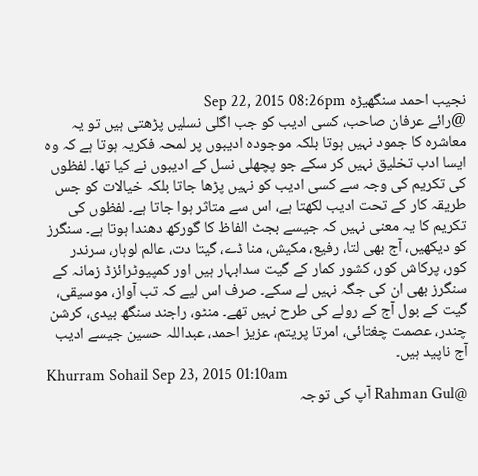نجیب احمد سنگھیڑہ Sep 22, 2015 08:26pm
@رائے عرفان صاحب، کسی ادیب کو جب اگلی نسلیں پڑھتی ہیں تو یہ معاشرہ کا جمود نہیں ہوتا بلکہ موجودہ ادیبوں پر لمحہ فکریہ ہوتا ہے کہ وہ ایسا ادب تخلیق نہیں کر سکے جو پچھلی نسل کے ادیبوں نے کیا تھا۔ لفظوں کی تکریم کی وجہ سے کسی ادیب کو نہیں پڑھا جاتا بلکہ خیالات کو جس طریقہ کار کے تحت ادیب لکھتا ہے، اس سے متاثر ہوا جاتا ہے۔ لفظوں کی تکریم کا یہ معنی نہیں کہ جیسے بجٹ الفاظ کا گورکھ دھندا ہوتا ہے۔ سنگرز کو دیکھیں، آج بھی لتا، رفیع، مکیش، منا ڈے، گیتا دت، عالم لوہار، سرندر کور، پرکاش کور، کشور کمار کے گیت سدابہار ہیں اور کمپیوٹرائزڈ زمانہ کے سنگرز بھی ان کی جگہ نہیں لے سکے۔ صرف اس لیے کہ تب آواز، موسیقی، گیت کے بول آج کے رولے کی طرح نہیں تھے۔ منٹو، راجند سنگھ بیدی، کرشن چندر، عصمت چغتائی، امرتا پریتم، عزیز احمد، عبداللہ حسین جیسے ادیب آج ناپید ہیں۔
Khurram Sohail Sep 23, 2015 01:10am
@Rahman Gul آپ کی توجہ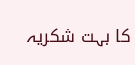کا بہت شکریہ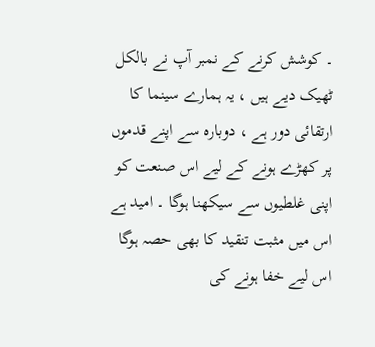۔ کوشش کرنے کے نمبر آپ نے بالکل ٹھیک دیے ہیں ، یہ ہمارے سینما کا ارتقائی دور ہے ، دوبارہ سے اپنے قدموں پر کھڑے ہونے کے لیے اس صنعت کو اپنی غلطیوں سے سیکھنا ہوگا ۔ امید ہے اس میں مثبت تنقید کا بھی حصہ ہوگا اس لیے خفا ہونے کی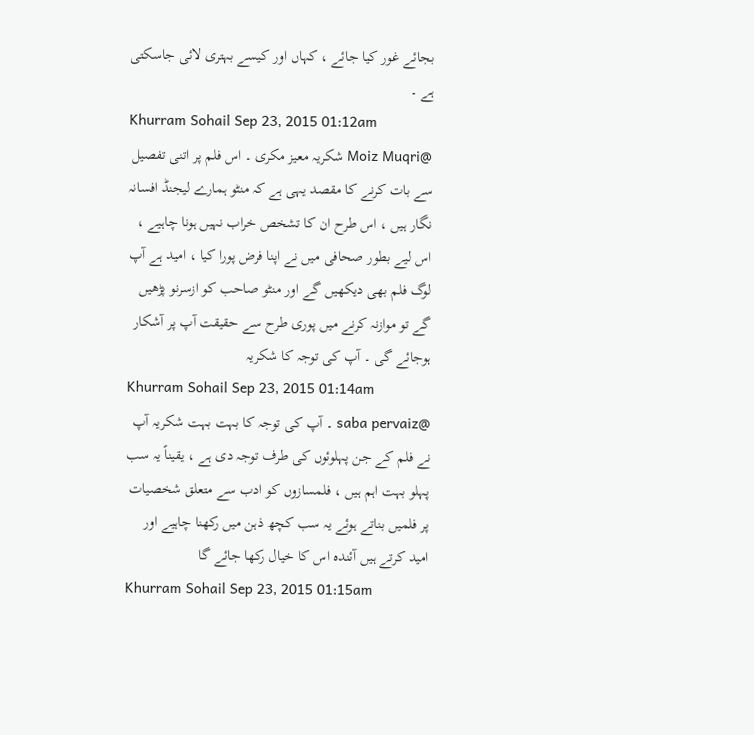بجائے غور کیا جائے ، کہاں اور کیسے بہتری لائی جاسکتی ہے ۔
Khurram Sohail Sep 23, 2015 01:12am
@Moiz Muqri شکریہ معیز مکری ۔ اس فلم پر اتنی تفصیل سے بات کرنے کا مقصد یہی ہے کہ منٹو ہمارے لیجنڈ افسانہ نگار ہیں ، اس طرح ان کا تشخص خراب نہیں ہونا چاہیے ، اس لیے بطور صحافی میں نے اپنا فرض پورا کیا ، امید ہے آپ لوگ فلم بھی دیکھیں گے اور منٹو صاحب کو ازسرنو پڑھیں گے تو موازنہ کرنے میں پوری طرح سے حقیقت آپ پر آشکار ہوجائے گی ۔ آپ کی توجہ کا شکریہ
Khurram Sohail Sep 23, 2015 01:14am
@saba pervaiz ۔ آپ کی توجہ کا بہت بہت شکریہ آپ نے فلم کے جن پہلوئوں کی طرف توجہ دی ہے ، یقیناً یہ سب پہلو بہت اہم ہیں ، فلمسازوں کو ادب سے متعلق شخصیات پر فلمیں بناتے ہوئے یہ سب کچھ ذہن میں رکھنا چاہیے اور امید کرتے ہیں آئندہ اس کا خیال رکھا جائے گا
Khurram Sohail Sep 23, 2015 01:15am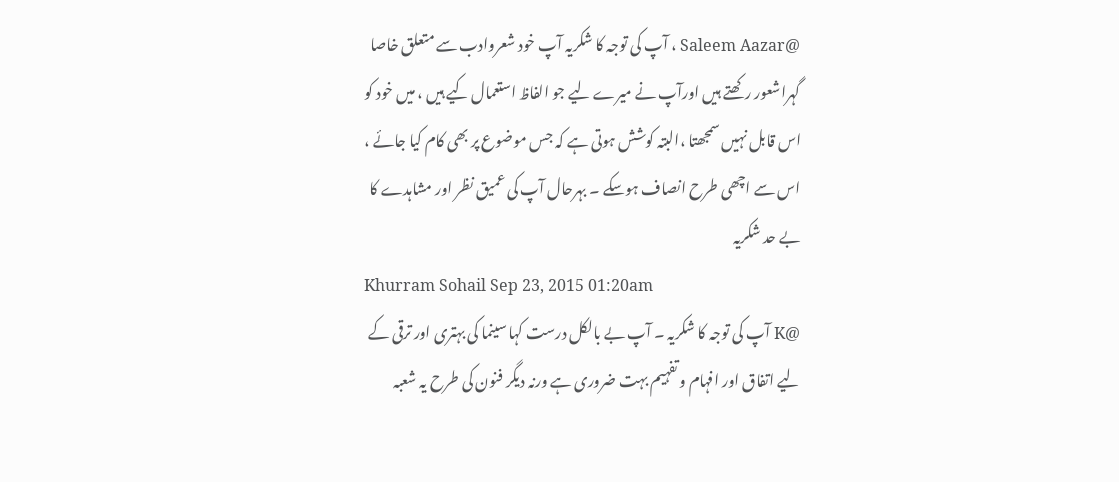@Saleem Aazar ، آپ کی توجہ کا شکریہ آپ خود شعروادب سے متعلق خاصا گہراشعور رکھتے ہیں اورآپ نے میرے لیے جو الفاظ استعمال کیے ہیں ، میں خود کو اس قابل نہیں سمجھتا ،البتہ کوشش ہوتی ہے کہ جس موضوع پر بھی کام کیا جائے ، اس سے اچھی طرح انصاف ہوسکے ۔ بہرحال آپ کی عمیق نظر اور مشاہدے کا بے حد شکریہ
Khurram Sohail Sep 23, 2015 01:20am
@K آپ کی توجہ کا شکریہ ۔ آپ بے بالکل درست کہا سینما کی بہتری اور ترقی کے لیے اتفاق اور افہام و تفہیم بہت ضروری ہے ورنہ دیگر فنون کی طرح یہ شعبہ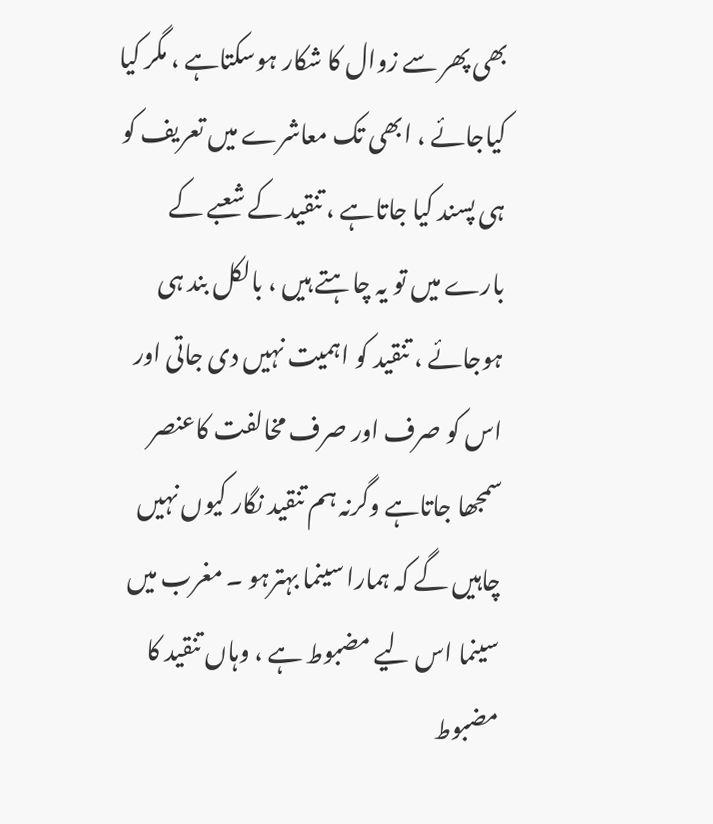بھی پھر سے زوال کا شکار ہوسکتاہے ، مگر کیا کیاجائے ، ابھی تک معاشرے میں تعریف کو ہی پسند کیا جاتاہے ، تنقید کے شعبے کے بارے میں تو یہ چاہتے ہیں ، بالکل بند ہی ہوجائے ، تنقید کو اہمیت نہیں دی جاتی اور اس کو صرف اور صرف مخالفت کاعنصر سمجھا جاتاہے وگرنہ ہم تنقید نگار کیوں نہیں چاہیں گے کہ ہمارا سینما بہترہو ۔ مغرب میں سینما اس لیے مضبوط ہے ، وہاں تنقید کا مضبوط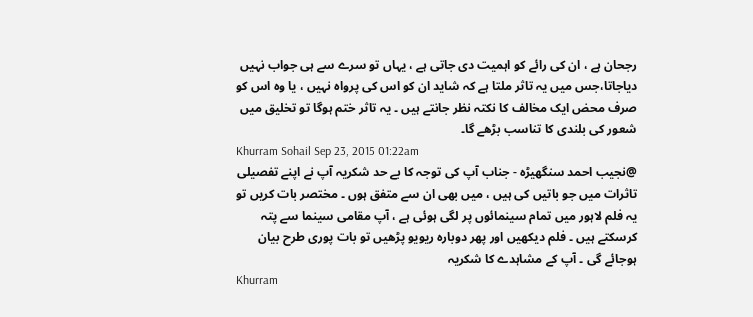رجحان ہے ، ان کی رائے کو اہمیت دی جاتی ہے ، یہاں تو سرے سے ہی جواب نہیں دیاجاتا،جس میں یہ تاثر ملتا ہے کہ شاید ان کو اس کی پرواہ نہیں ، یا وہ اس کو صرف محض ایک مخالف کا نکتہ نظر جانتے ہیں ۔ یہ تاثر ختم ہوگا تو تخلیق میں شعور کی بلندی کا تناسب بڑھے گا۔
Khurram Sohail Sep 23, 2015 01:22am
@نجیب احمد سنگھیڑہ - جناب آپ کی توجہ کا بے حد شکریہ آپ نے اپنے تفصیلی تاثرات میں جو باتیں کی ہیں ، میں بھی ان سے متفق ہوں ۔ مختصر بات کریں تو یہ فلم لاہور میں تمام سینمائوں پر لگی ہوئی ہے ، آپ مقامی سینما سے پتہ کرسکتے ہیں ۔ فلم دیکھیں اور پھر دوبارہ ریویو پڑھیں تو بات پوری طرح بیان ہوجائے گی ۔ آپ کے مشاہدے کا شکریہ
Khurram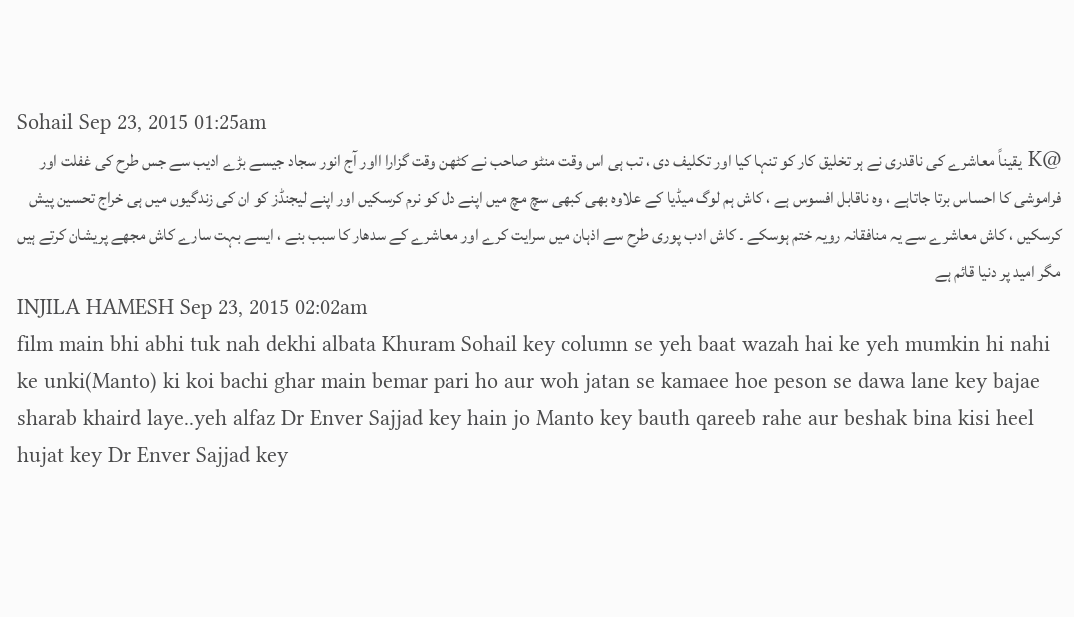Sohail Sep 23, 2015 01:25am
@K یقیناً معاشرے کی ناقدری نے ہر تخلیق کار کو تنہا کیا اور تکلیف دی ، تب ہی اس وقت منٹو صاحب نے کٹھن وقت گزارا ااور آج انور سجاد جیسے بڑے ادیب سے جس طرح کی غفلت اور فراموشی کا احساس برتا جاتاہے ، وہ ناقابل افسوس ہے ، کاش ہم لوگ میڈیا کے علاوہ بھی کبھی سچ مچ میں اپنے دل کو نرم کرسکیں اور اپنے لیجنڈز کو ان کی زندگیوں میں ہی خراج تحسین پیش کرسکیں ، کاش معاشرے سے یہ منافقانہ رویہ ختم ہوسکے ۔ کاش ادب پوری طرح سے اذہان میں سرایت کرے اور معاشرے کے سدھار کا سبب بنے ، ایسے بہت سارے کاش مجھے پریشان کرتے ہیں مگر امید پر دنیا قائم ہے
INJILA HAMESH Sep 23, 2015 02:02am
film main bhi abhi tuk nah dekhi albata Khuram Sohail key column se yeh baat wazah hai ke yeh mumkin hi nahi ke unki(Manto) ki koi bachi ghar main bemar pari ho aur woh jatan se kamaee hoe peson se dawa lane key bajae sharab khaird laye..yeh alfaz Dr Enver Sajjad key hain jo Manto key bauth qareeb rahe aur beshak bina kisi heel hujat key Dr Enver Sajjad key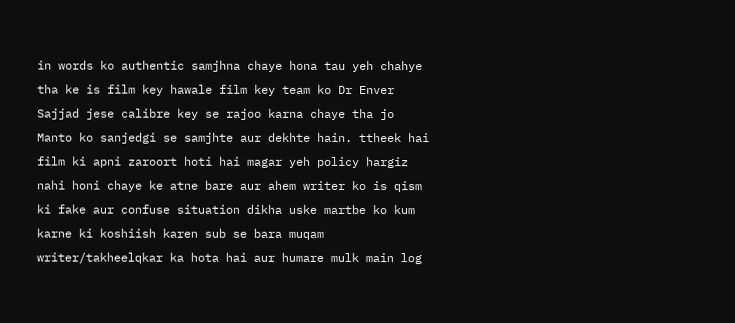in words ko authentic samjhna chaye hona tau yeh chahye tha ke is film key hawale film key team ko Dr Enver Sajjad jese calibre key se rajoo karna chaye tha jo Manto ko sanjedgi se samjhte aur dekhte hain. ttheek hai film ki apni zaroort hoti hai magar yeh policy hargiz nahi honi chaye ke atne bare aur ahem writer ko is qism ki fake aur confuse situation dikha uske martbe ko kum karne ki koshiish karen sub se bara muqam writer/takheelqkar ka hota hai aur humare mulk main log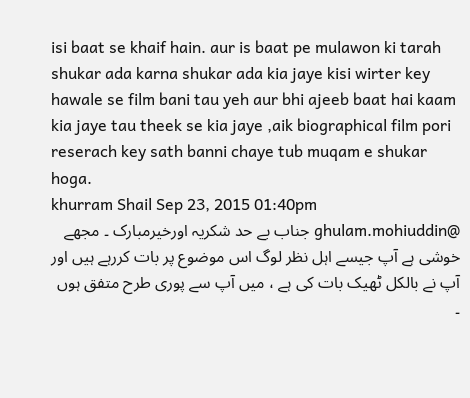isi baat se khaif hain. aur is baat pe mulawon ki tarah shukar ada karna shukar ada kia jaye kisi wirter key hawale se film bani tau yeh aur bhi ajeeb baat hai kaam kia jaye tau theek se kia jaye ,aik biographical film pori reserach key sath banni chaye tub muqam e shukar hoga.
khurram Shail Sep 23, 2015 01:40pm
@ghulam.mohiuddin جناب بے حد شکریہ اورخیرمبارک ۔ مجھے خوشی ہے آپ جیسے اہل نظر لوگ اس موضوع پر بات کررہے ہیں اور آپ نے بالکل ٹھیک بات کی ہے ، میں آپ سے پوری طرح متفق ہوں ۔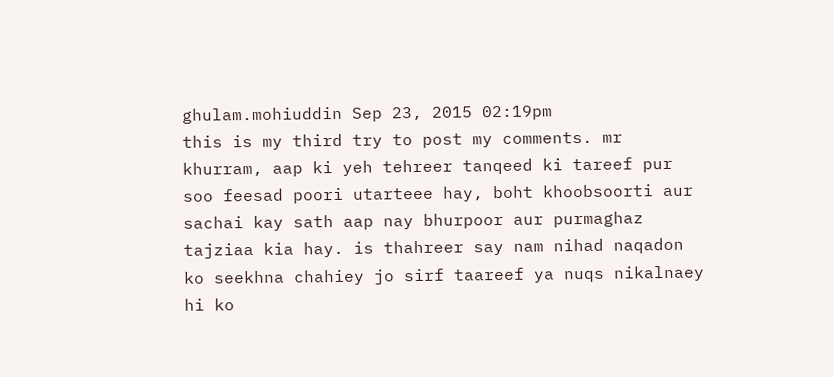ghulam.mohiuddin Sep 23, 2015 02:19pm
this is my third try to post my comments. mr khurram, aap ki yeh tehreer tanqeed ki tareef pur soo feesad poori utarteee hay, boht khoobsoorti aur sachai kay sath aap nay bhurpoor aur purmaghaz tajziaa kia hay. is thahreer say nam nihad naqadon ko seekhna chahiey jo sirf taareef ya nuqs nikalnaey hi ko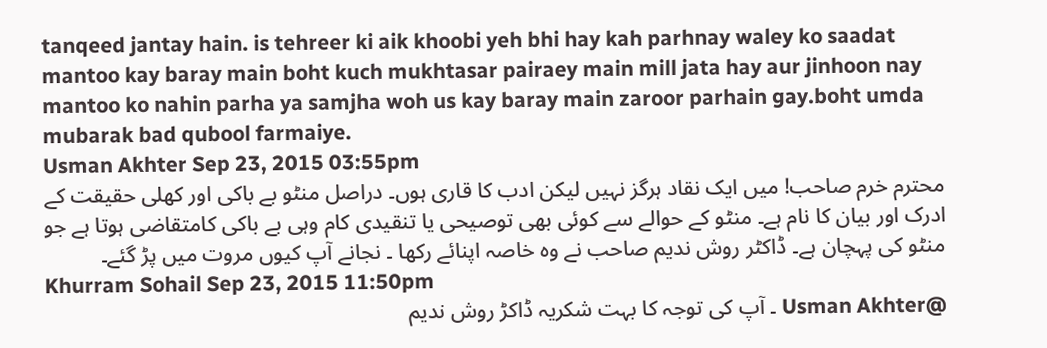tanqeed jantay hain. is tehreer ki aik khoobi yeh bhi hay kah parhnay waley ko saadat mantoo kay baray main boht kuch mukhtasar pairaey main mill jata hay aur jinhoon nay mantoo ko nahin parha ya samjha woh us kay baray main zaroor parhain gay.boht umda mubarak bad qubool farmaiye.
Usman Akhter Sep 23, 2015 03:55pm
محترم خرم صاحب! میں ایک نقاد ہرگز نہیں لیکن ادب کا قاری ہوں۔ دراصل منٹو بے باکی اور کھلی حقیقت کے ادرک اور بیان کا نام ہے۔ منٹو کے حوالے سے کوئی بھی توصیحی یا تنقیدی کام وہی بے باکی کامتقاضی ہوتا ہے جو منٹو کی پہچان ہے۔ ڈاکٹر روش ندیم صاحب نے وہ خاصہ اپنائے رکھا ۔ نجانے آپ کیوں مروت میں پڑ گئے۔
Khurram Sohail Sep 23, 2015 11:50pm
@Usman Akhter ۔ آپ کی توجہ کا بہت شکریہ ڈاکڑ روش ندیم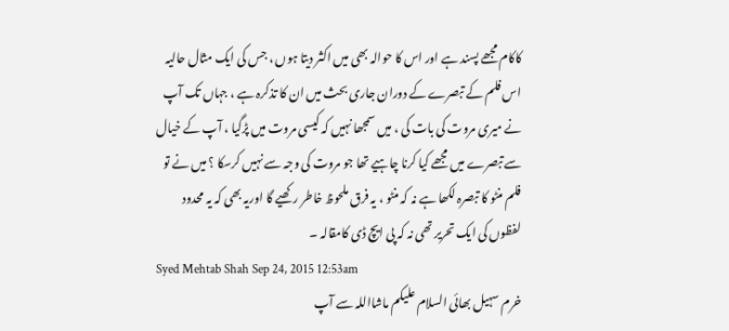کاکام مجھے پسند ہے اور اس کا حوالہ بھی میں اکثر دیتا ہوں ، جس کی ایک مثال حالیہ اس فلم کے تبصرے کے دوران جاری بحث میں ان کا تذکرہ ہے ، جہاں تک آپ نے میری مروت کی بات کی ، میں سمجھا نہیں کہ کیسی مروت میں پڑگیا ، آپ کے خیال سے تبصرے میں مجھے کیا کرنا چاہیے تھا جو مروت کی وجہ سے نہیں کرسکا ؟ میں نے تو فلم منٹو کا تبصرہ لکھا ہے نہ کہ منٹو ، یہ فرق ملحوظ خاطر رکھیے گا اوریہ بھی کہ یہ محدود لفظوں کی ایک تحریر تھی نہ کہ پی ایچ ڈی کامقالہ ۔
Syed Mehtab Shah Sep 24, 2015 12:53am
خرم سہیل بھائی السلام علیکم ماشااللہ سے آپ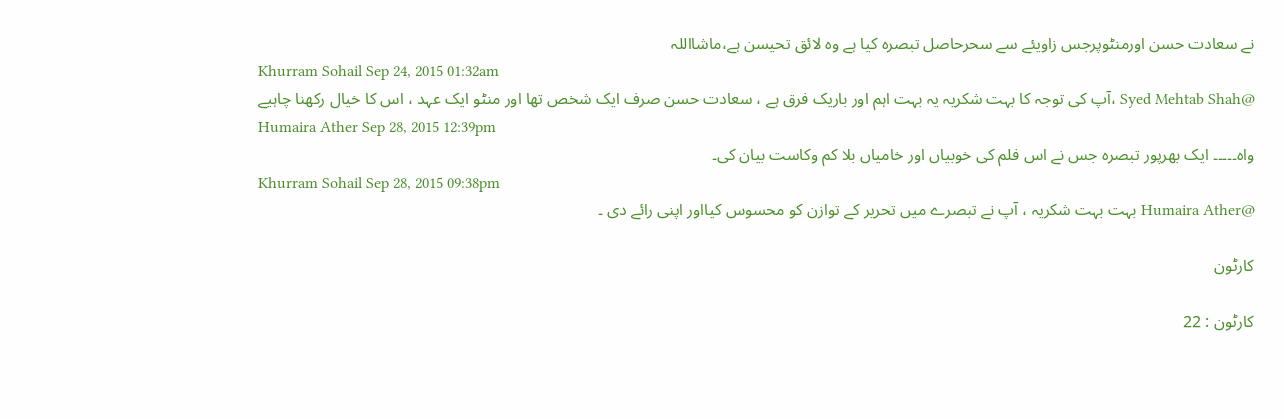نے سعادت حسن اورمنٹوپرجس زاویئے سے سحرحاصل تبصرہ کیا ہے وہ لائق تحیسن ہے،ماشااللہ
Khurram Sohail Sep 24, 2015 01:32am
@Syed Mehtab Shah ،آپ کی توجہ کا بہت شکریہ یہ بہت اہم اور باریک فرق ہے ، سعادت حسن صرف ایک شخص تھا اور منٹو ایک عہد ، اس کا خیال رکھنا چاہیے
Humaira Ather Sep 28, 2015 12:39pm
واہ۔۔۔۔۔ ایک بھرپور تبصرہ جس نے اس فلم کی خوبیاں اور خامیاں بلا کم وکاست بیان کی۔
Khurram Sohail Sep 28, 2015 09:38pm
@Humaira Ather بہت بہت شکریہ ، آپ نے تبصرے میں تحریر کے توازن کو محسوس کیااور اپنی رائے دی ۔

کارٹون

کارٹون : 22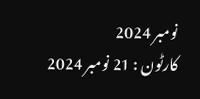نومبر 2024
کارٹون : 21 نومبر 2024